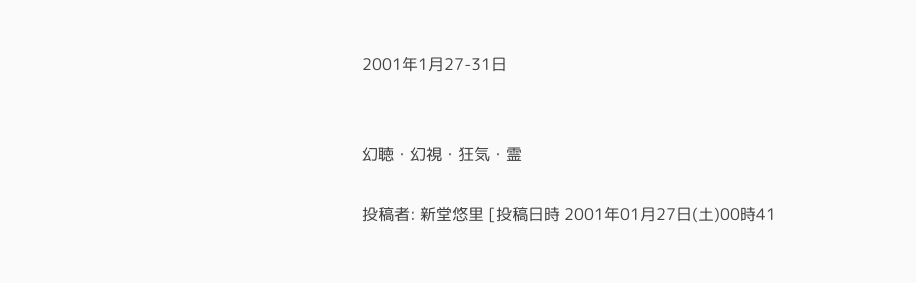2001年1月27-31日


幻聴・幻視・狂気・霊

投稿者: 新堂悠里 [投稿日時 2001年01月27日(土)00時41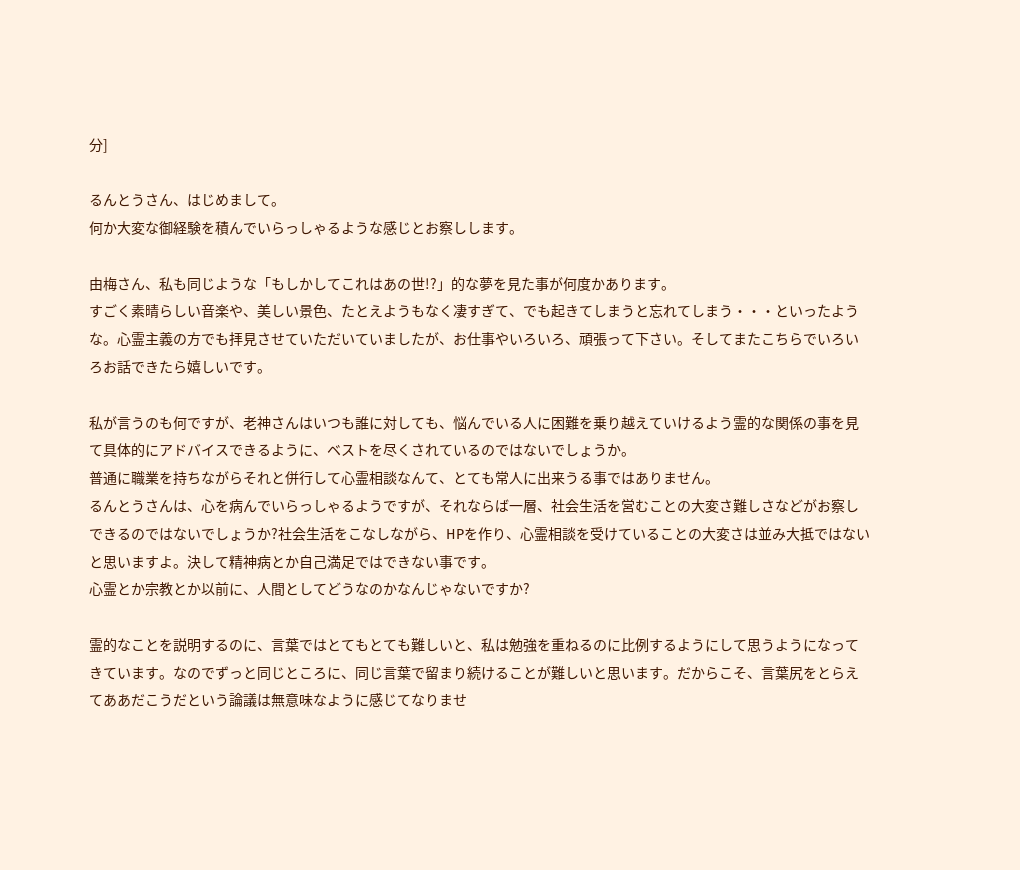分]

るんとうさん、はじめまして。
何か大変な御経験を積んでいらっしゃるような感じとお察しします。

由梅さん、私も同じような「もしかしてこれはあの世!?」的な夢を見た事が何度かあります。
すごく素晴らしい音楽や、美しい景色、たとえようもなく凄すぎて、でも起きてしまうと忘れてしまう・・・といったような。心霊主義の方でも拝見させていただいていましたが、お仕事やいろいろ、頑張って下さい。そしてまたこちらでいろいろお話できたら嬉しいです。

私が言うのも何ですが、老神さんはいつも誰に対しても、悩んでいる人に困難を乗り越えていけるよう霊的な関係の事を見て具体的にアドバイスできるように、ベストを尽くされているのではないでしょうか。
普通に職業を持ちながらそれと併行して心霊相談なんて、とても常人に出来うる事ではありません。
るんとうさんは、心を病んでいらっしゃるようですが、それならば一層、社会生活を営むことの大変さ難しさなどがお察しできるのではないでしょうか?社会生活をこなしながら、HPを作り、心霊相談を受けていることの大変さは並み大抵ではないと思いますよ。決して精神病とか自己満足ではできない事です。
心霊とか宗教とか以前に、人間としてどうなのかなんじゃないですか?

霊的なことを説明するのに、言葉ではとてもとても難しいと、私は勉強を重ねるのに比例するようにして思うようになってきています。なのでずっと同じところに、同じ言葉で留まり続けることが難しいと思います。だからこそ、言葉尻をとらえてああだこうだという論議は無意味なように感じてなりませ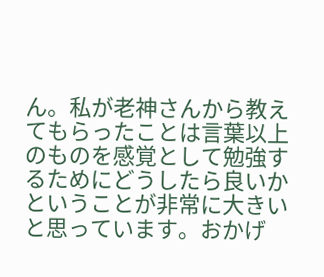ん。私が老神さんから教えてもらったことは言葉以上のものを感覚として勉強するためにどうしたら良いかということが非常に大きいと思っています。おかげ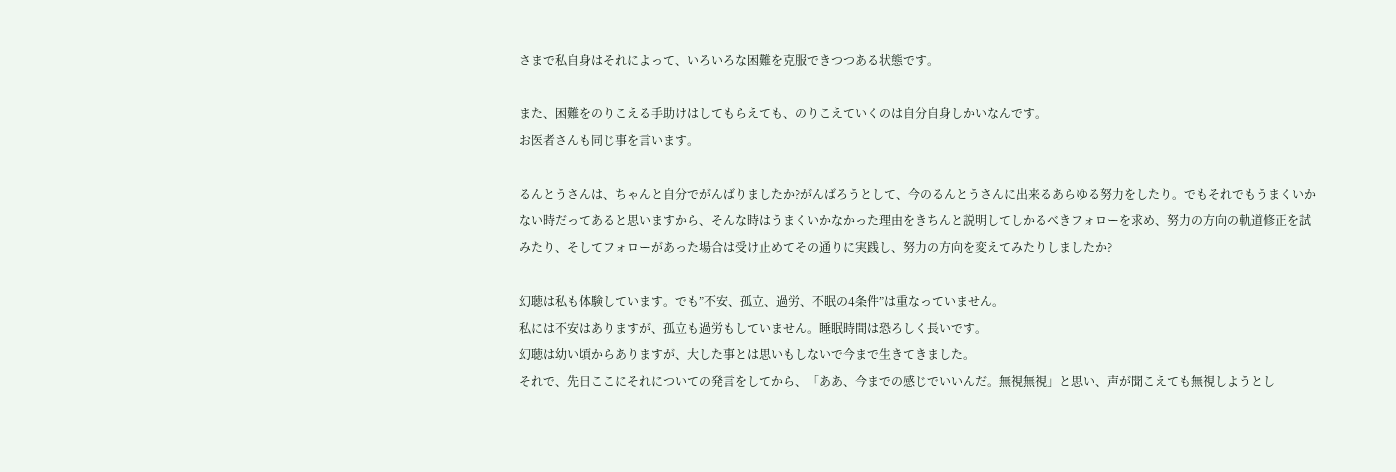さまで私自身はそれによって、いろいろな困難を克服できつつある状態です。

また、困難をのりこえる手助けはしてもらえても、のりこえていくのは自分自身しかいなんです。
お医者さんも同じ事を言います。

るんとうさんは、ちゃんと自分でがんばりましたか?がんばろうとして、今のるんとうさんに出来るあらゆる努力をしたり。でもそれでもうまくいかない時だってあると思いますから、そんな時はうまくいかなかった理由をきちんと説明してしかるべきフォローを求め、努力の方向の軌道修正を試みたり、そしてフォローがあった場合は受け止めてその通りに実践し、努力の方向を変えてみたりしましたか?

幻聴は私も体験しています。でも”不安、孤立、過労、不眠の4条件”は重なっていません。
私には不安はありますが、孤立も過労もしていません。睡眠時間は恐ろしく長いです。
幻聴は幼い頃からありますが、大した事とは思いもしないで今まで生きてきました。
それで、先日ここにそれについての発言をしてから、「ああ、今までの感じでいいんだ。無視無視」と思い、声が聞こえても無視しようとし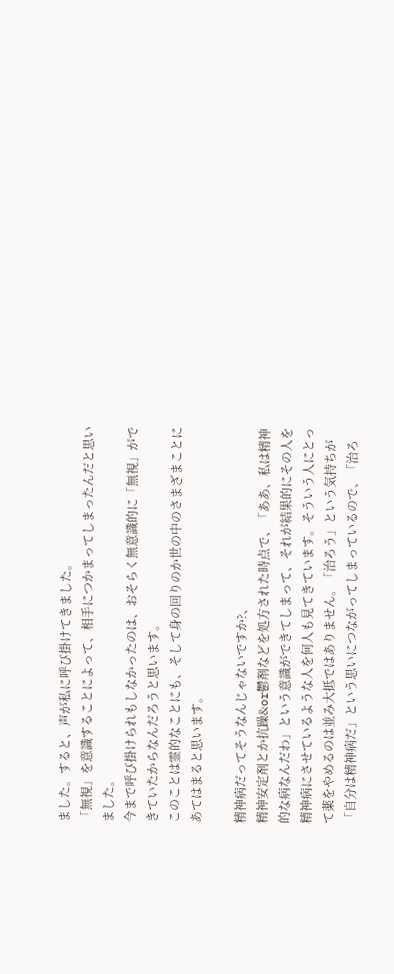ました。すると、声が私に呼び掛けてきました。
「無視」を意識することによって、相手につかまってしまったんだと思いました。
今まで呼び掛けられもしなかったのは、おそらく無意識的に「無視」ができていたからなんだろうと思います。
このことは霊的なことにも、そして身の回りのか世の中のさまざまことにあてはまると思います。

精神病だってそうなんじゃないですか?、
精神安定剤とか抗躁&or鬱剤などを処方された時点で、「ああ、私は精神的な病なんだわ」という意識ができてしまって、それが結果的にその人を精神病にさせているような人を何人も見てきています。そういう人にとって薬をやめるのは並み大抵ではありません。「治ろう」という気持ちが「自分は精神病だ」という思いにつながってしまっているので、「治ろ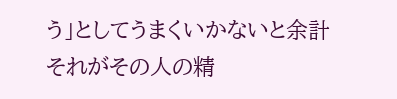う」としてうまくいかないと余計それがその人の精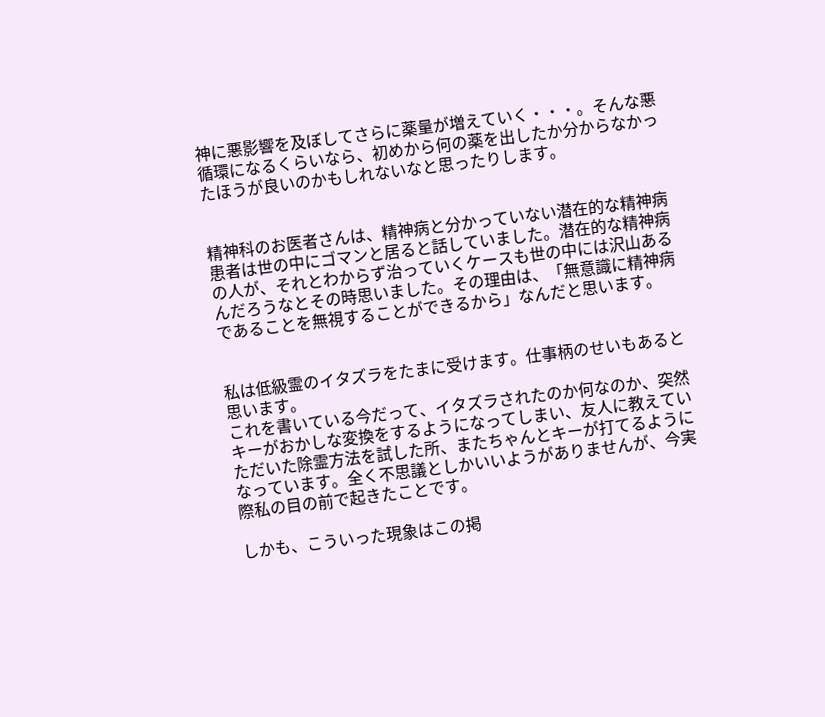神に悪影響を及ぼしてさらに薬量が増えていく・・・。そんな悪循環になるくらいなら、初めから何の薬を出したか分からなかったほうが良いのかもしれないなと思ったりします。


精神科のお医者さんは、精神病と分かっていない潜在的な精神病患者は世の中にゴマンと居ると話していました。潜在的な精神病の人が、それとわからず治っていくケースも世の中には沢山あるんだろうなとその時思いました。その理由は、「無意識に精神病であることを無視することができるから」なんだと思います。


私は低級霊のイタズラをたまに受けます。仕事柄のせいもあると思います。
これを書いている今だって、イタズラされたのか何なのか、突然キーがおかしな変換をするようになってしまい、友人に教えていただいた除霊方法を試した所、またちゃんとキーが打てるようになっています。全く不思議としかいいようがありませんが、今実際私の目の前で起きたことです。

しかも、こういった現象はこの掲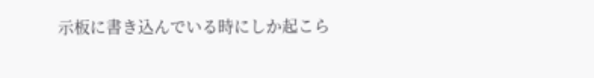示板に書き込んでいる時にしか起こら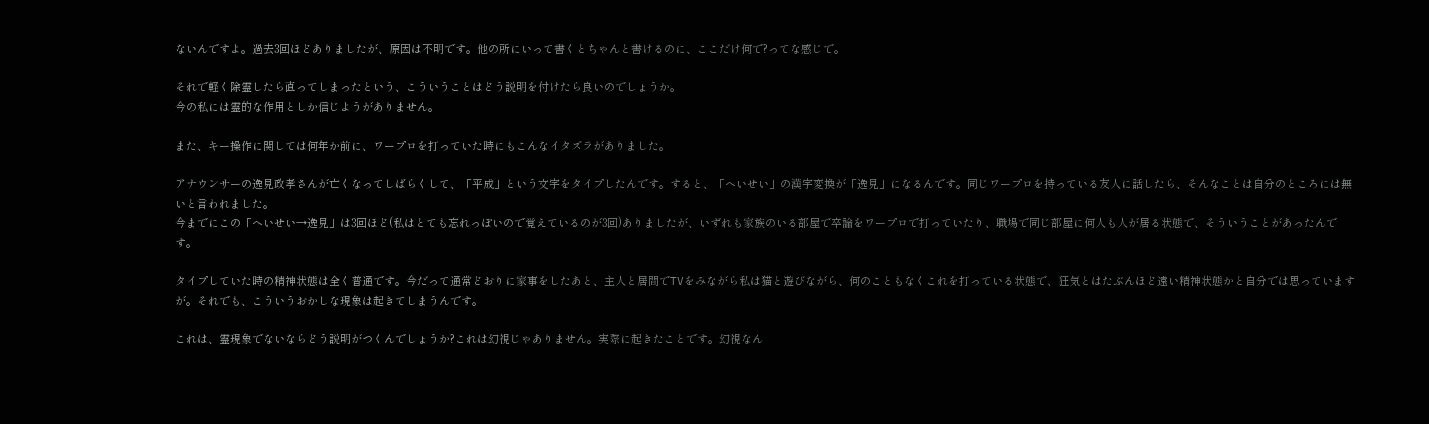ないんですよ。過去3回ほどありましたが、原因は不明です。他の所にいって書くとちゃんと書けるのに、ここだけ何で?ってな感じで。

それで軽く除霊したら直ってしまったという、こういうことはどう説明を付けたら良いのでしょうか。
今の私には霊的な作用としか信じようがありません。

また、キー操作に関しては何年か前に、ワープロを打っていた時にもこんなイタズラがありました。

アナウンサーの逸見政孝さんが亡くなってしばらくして、「平成」という文字をタイプしたんです。すると、「へいせい」の漢字変換が「逸見」になるんです。同じワープロを持っている友人に話したら、そんなことは自分のところには無いと言われました。
今までにこの「へいせい→逸見」は3回ほど(私はとても忘れっぽいので覚えているのが3回)ありましたが、いずれも家族のいる部屋で卒論をワープロで打っていたり、職場で同じ部屋に何人も人が居る状態で、そういうことがあったんです。

タイプしていた時の精神状態は全く普通です。今だって通常どおりに家事をしたあと、主人と居間でTVをみながら私は猫と遊びながら、何のこともなくこれを打っている状態で、狂気とはたぶんほど遠い精神状態かと自分では思っていますが。それでも、こういうおかしな現象は起きてしまうんです。

これは、霊現象でないならどう説明がつくんでしょうか?これは幻視じゃありません。実際に起きたことです。幻視なん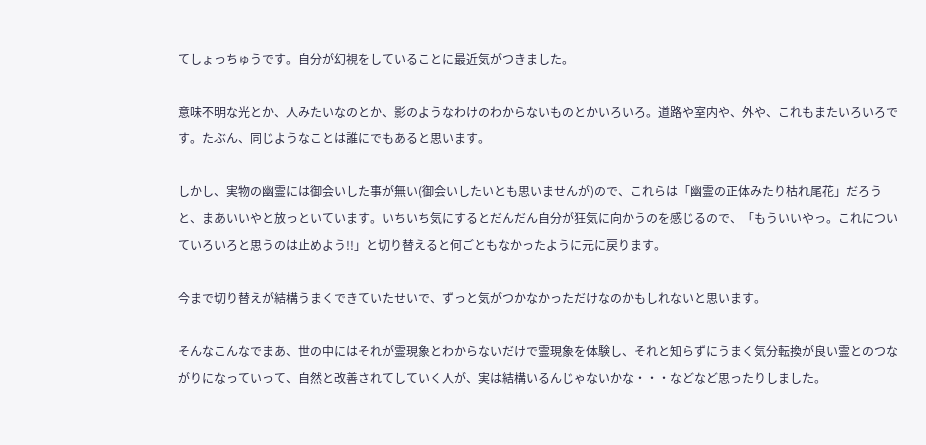てしょっちゅうです。自分が幻視をしていることに最近気がつきました。

意味不明な光とか、人みたいなのとか、影のようなわけのわからないものとかいろいろ。道路や室内や、外や、これもまたいろいろです。たぶん、同じようなことは誰にでもあると思います。

しかし、実物の幽霊には御会いした事が無い(御会いしたいとも思いませんが)ので、これらは「幽霊の正体みたり枯れ尾花」だろうと、まあいいやと放っといています。いちいち気にするとだんだん自分が狂気に向かうのを感じるので、「もういいやっ。これについていろいろと思うのは止めよう!!」と切り替えると何ごともなかったように元に戻ります。

今まで切り替えが結構うまくできていたせいで、ずっと気がつかなかっただけなのかもしれないと思います。

そんなこんなでまあ、世の中にはそれが霊現象とわからないだけで霊現象を体験し、それと知らずにうまく気分転換が良い霊とのつながりになっていって、自然と改善されてしていく人が、実は結構いるんじゃないかな・・・などなど思ったりしました。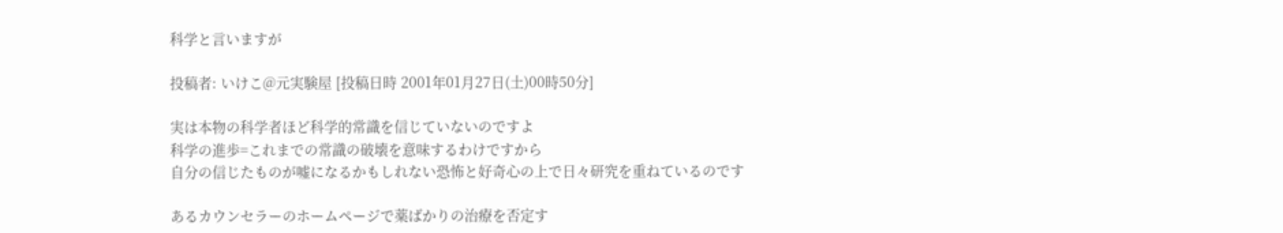科学と言いますが

投稿者: いけこ@元実験屋 [投稿日時 2001年01月27日(土)00時50分]

実は本物の科学者ほど科学的常識を信じていないのですよ
科学の進歩=これまでの常識の破壊を意味するわけですから
自分の信じたものが嘘になるかもしれない恐怖と好奇心の上で日々研究を重ねているのです

あるカウンセラーのホームページで薬ばかりの治療を否定す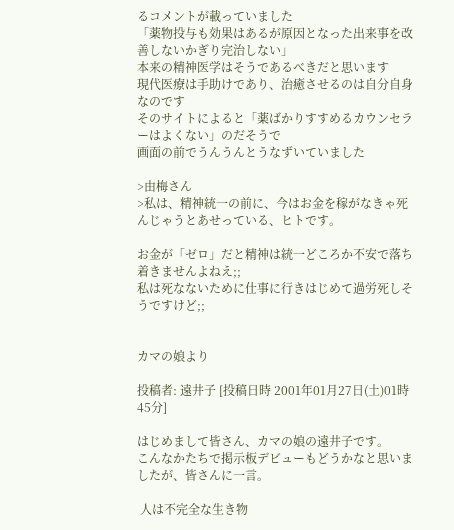るコメントが載っていました
「薬物投与も効果はあるが原因となった出来事を改善しないかぎり完治しない」
本来の精神医学はそうであるべきだと思います
現代医療は手助けであり、治癒させるのは自分自身なのです
そのサイトによると「薬ばかりすすめるカウンセラーはよくない」のだそうで
画面の前でうんうんとうなずいていました

>由梅さん
>私は、精神統一の前に、今はお金を稼がなきゃ死んじゃうとあせっている、ヒトです。

お金が「ゼロ」だと精神は統一どころか不安で落ち着きませんよねえ;;
私は死なないために仕事に行きはじめて過労死しそうですけど;;


カマの娘より

投稿者: 遠井子 [投稿日時 2001年01月27日(土)01時45分]

はじめまして皆さん、カマの娘の遠井子です。
こんなかたちで掲示板デビューもどうかなと思いましたが、皆さんに一言。

 人は不完全な生き物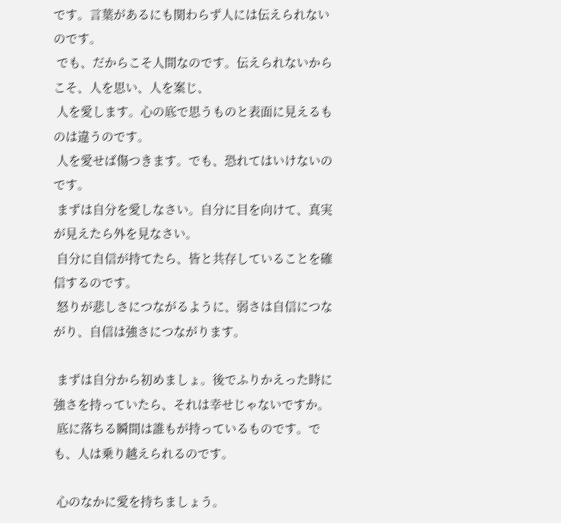です。言葉があるにも関わらず人には伝えられないのです。
 でも、だからこそ人間なのです。伝えられないからこそ、人を思い、人を案じ、
 人を愛します。心の底で思うものと表面に見えるものは違うのです。
 人を愛せば傷つきます。でも、恐れてはいけないのです。
 まずは自分を愛しなさい。自分に目を向けて、真実が見えたら外を見なさい。
 自分に自信が持てたら、皆と共存していることを確信するのです。
 怒りが悲しさにつながるように、弱さは自信につながり、自信は強さにつながります。

 まずは自分から初めましょ。後でふりかえった時に強さを持っていたら、それは幸せじゃないですか。
 底に落ちる瞬間は誰もが持っているものです。でも、人は乗り越えられるのです。

 心のなかに愛を持ちましょう。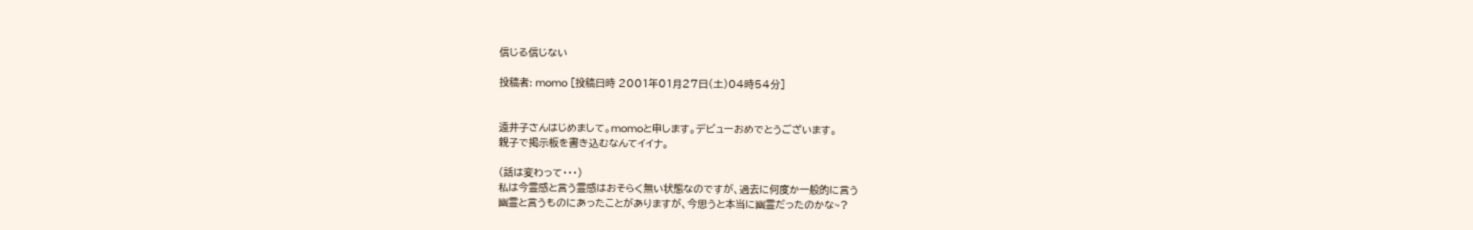信じる信じない

投稿者: momo [投稿日時 2001年01月27日(土)04時54分]


遠井子さんはじめまして。momoと申します。デビューおめでとうございます。
親子で掲示板を書き込むなんてイイナ。

(話は変わって・・・)
私は今霊感と言う霊感はおそらく無い状態なのですが、過去に何度か一般的に言う
幽霊と言うものにあったことがありますが、今思うと本当に幽霊だったのかな~?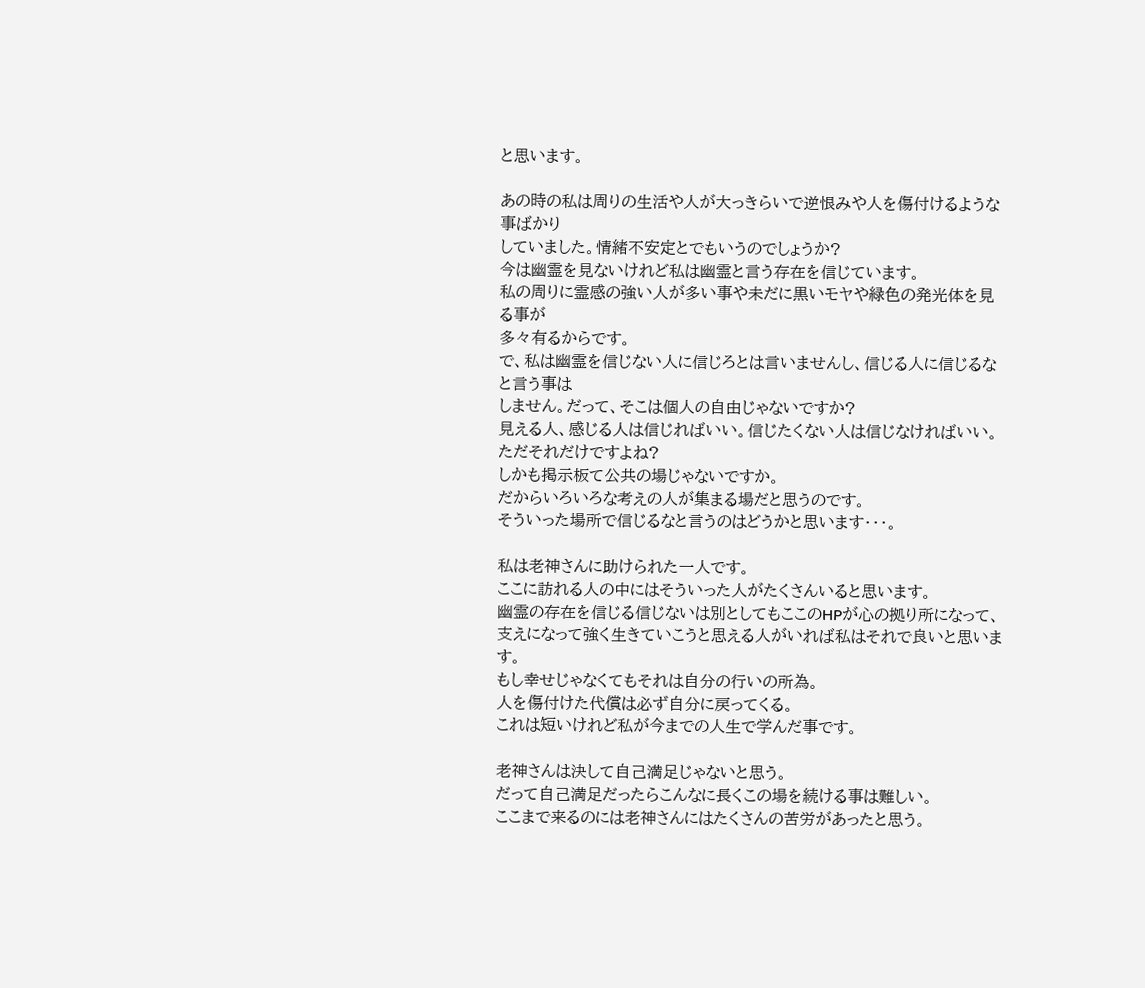と思います。

あの時の私は周りの生活や人が大っきらいで逆恨みや人を傷付けるような事ばかり
していました。情緒不安定とでもいうのでしょうか?
今は幽霊を見ないけれど私は幽霊と言う存在を信じています。
私の周りに霊感の強い人が多い事や未だに黒いモヤや緑色の発光体を見る事が
多々有るからです。
で、私は幽霊を信じない人に信じろとは言いませんし、信じる人に信じるなと言う事は
しません。だって、そこは個人の自由じゃないですか?
見える人、感じる人は信じればいい。信じたくない人は信じなければいい。
ただそれだけですよね?
しかも掲示板て公共の場じゃないですか。
だからいろいろな考えの人が集まる場だと思うのです。
そういった場所で信じるなと言うのはどうかと思います・・・。

私は老神さんに助けられた一人です。
ここに訪れる人の中にはそういった人がたくさんいると思います。
幽霊の存在を信じる信じないは別としてもここのHPが心の拠り所になって、
支えになって強く生きていこうと思える人がいれば私はそれで良いと思います。
もし幸せじゃなくてもそれは自分の行いの所為。
人を傷付けた代償は必ず自分に戻ってくる。
これは短いけれど私が今までの人生で学んだ事です。

老神さんは決して自己満足じゃないと思う。
だって自己満足だったらこんなに長くこの場を続ける事は難しい。
ここまで来るのには老神さんにはたくさんの苦労があったと思う。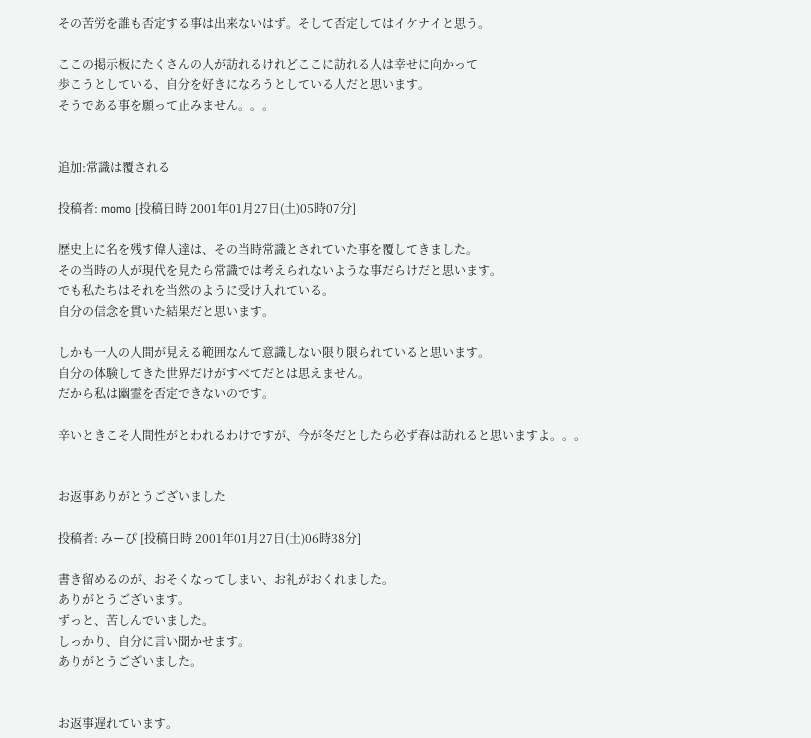その苦労を誰も否定する事は出来ないはず。そして否定してはイケナイと思う。

ここの掲示板にたくさんの人が訪れるけれどここに訪れる人は幸せに向かって
歩こうとしている、自分を好きになろうとしている人だと思います。
そうである事を願って止みません。。。


追加:常識は覆される

投稿者: momo [投稿日時 2001年01月27日(土)05時07分]

歴史上に名を残す偉人達は、その当時常識とされていた事を覆してきました。
その当時の人が現代を見たら常識では考えられないような事だらけだと思います。
でも私たちはそれを当然のように受け入れている。
自分の信念を貫いた結果だと思います。

しかも一人の人間が見える範囲なんて意識しない限り限られていると思います。
自分の体験してきた世界だけがすべてだとは思えません。
だから私は幽霊を否定できないのです。

辛いときこそ人間性がとわれるわけですが、今が冬だとしたら必ず春は訪れると思いますよ。。。


お返事ありがとうございました

投稿者: みーぴ [投稿日時 2001年01月27日(土)06時38分]

書き留めるのが、おそくなってしまい、お礼がおくれました。
ありがとうございます。
ずっと、苦しんでいました。
しっかり、自分に言い聞かせます。
ありがとうございました。


お返事遅れています。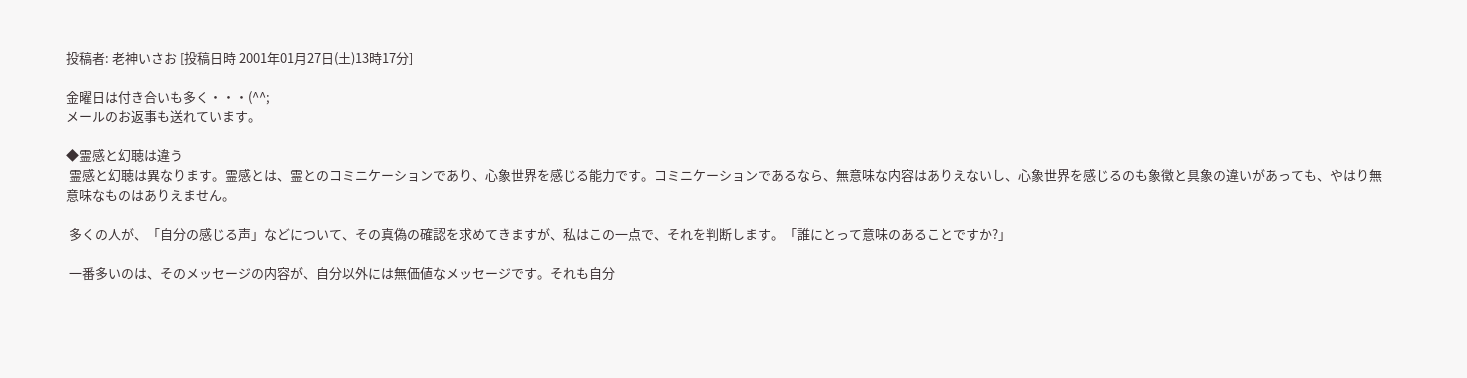投稿者: 老神いさお [投稿日時 2001年01月27日(土)13時17分]

金曜日は付き合いも多く・・・(^^;
メールのお返事も送れています。

◆霊感と幻聴は違う
 霊感と幻聴は異なります。霊感とは、霊とのコミニケーションであり、心象世界を感じる能力です。コミニケーションであるなら、無意味な内容はありえないし、心象世界を感じるのも象徴と具象の違いがあっても、やはり無意味なものはありえません。

 多くの人が、「自分の感じる声」などについて、その真偽の確認を求めてきますが、私はこの一点で、それを判断します。「誰にとって意味のあることですか?」

 一番多いのは、そのメッセージの内容が、自分以外には無価値なメッセージです。それも自分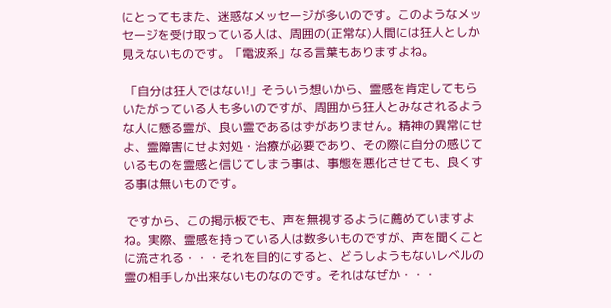にとってもまた、迷惑なメッセージが多いのです。このようなメッセージを受け取っている人は、周囲の(正常な)人間には狂人としか見えないものです。「電波系」なる言葉もありますよね。

 「自分は狂人ではない!」そういう想いから、霊感を肯定してもらいたがっている人も多いのですが、周囲から狂人とみなされるような人に懸る霊が、良い霊であるはずがありません。精神の異常にせよ、霊障害にせよ対処・治療が必要であり、その際に自分の感じているものを霊感と信じてしまう事は、事態を悪化させても、良くする事は無いものです。

 ですから、この掲示板でも、声を無視するように薦めていますよね。実際、霊感を持っている人は数多いものですが、声を聞くことに流される・・・それを目的にすると、どうしようもないレベルの霊の相手しか出来ないものなのです。それはなぜか・・・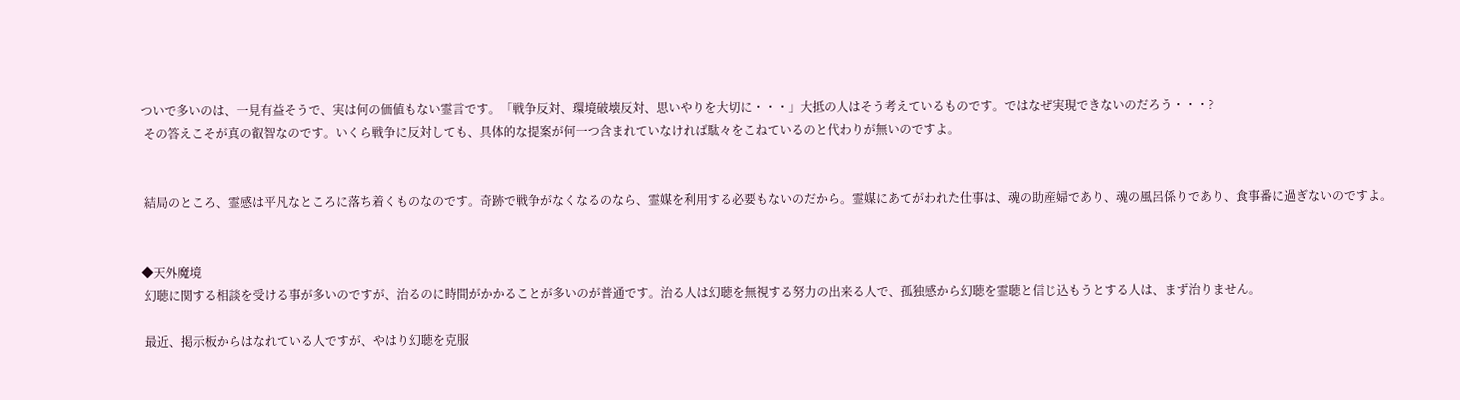ついで多いのは、一見有益そうで、実は何の価値もない霊言です。「戦争反対、環境破壊反対、思いやりを大切に・・・」大抵の人はそう考えているものです。ではなぜ実現できないのだろう・・・?
 その答えこそが真の叡智なのです。いくら戦争に反対しても、具体的な提案が何一つ含まれていなければ駄々をこねているのと代わりが無いのですよ。


 結局のところ、霊感は平凡なところに落ち着くものなのです。奇跡で戦争がなくなるのなら、霊媒を利用する必要もないのだから。霊媒にあてがわれた仕事は、魂の助産婦であり、魂の風呂係りであり、食事番に過ぎないのですよ。


◆天外魔境
 幻聴に関する相談を受ける事が多いのですが、治るのに時間がかかることが多いのが普通です。治る人は幻聴を無視する努力の出来る人で、孤独感から幻聴を霊聴と信じ込もうとする人は、まず治りません。

 最近、掲示板からはなれている人ですが、やはり幻聴を克服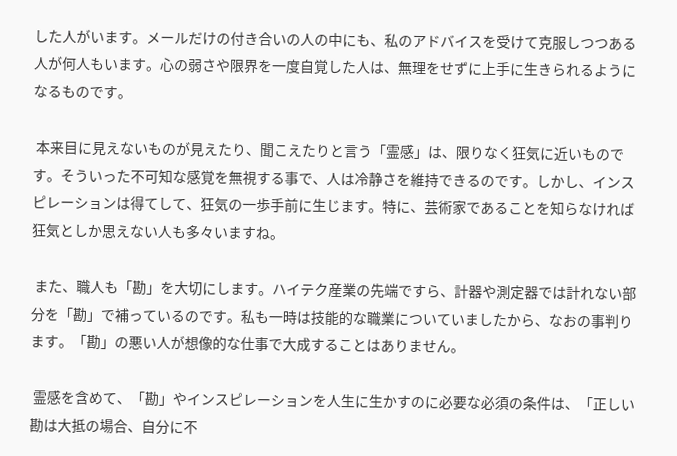した人がいます。メールだけの付き合いの人の中にも、私のアドバイスを受けて克服しつつある人が何人もいます。心の弱さや限界を一度自覚した人は、無理をせずに上手に生きられるようになるものです。

 本来目に見えないものが見えたり、聞こえたりと言う「霊感」は、限りなく狂気に近いものです。そういった不可知な感覚を無視する事で、人は冷静さを維持できるのです。しかし、インスピレーションは得てして、狂気の一歩手前に生じます。特に、芸術家であることを知らなければ狂気としか思えない人も多々いますね。

 また、職人も「勘」を大切にします。ハイテク産業の先端ですら、計器や測定器では計れない部分を「勘」で補っているのです。私も一時は技能的な職業についていましたから、なおの事判ります。「勘」の悪い人が想像的な仕事で大成することはありません。

 霊感を含めて、「勘」やインスピレーションを人生に生かすのに必要な必須の条件は、「正しい勘は大抵の場合、自分に不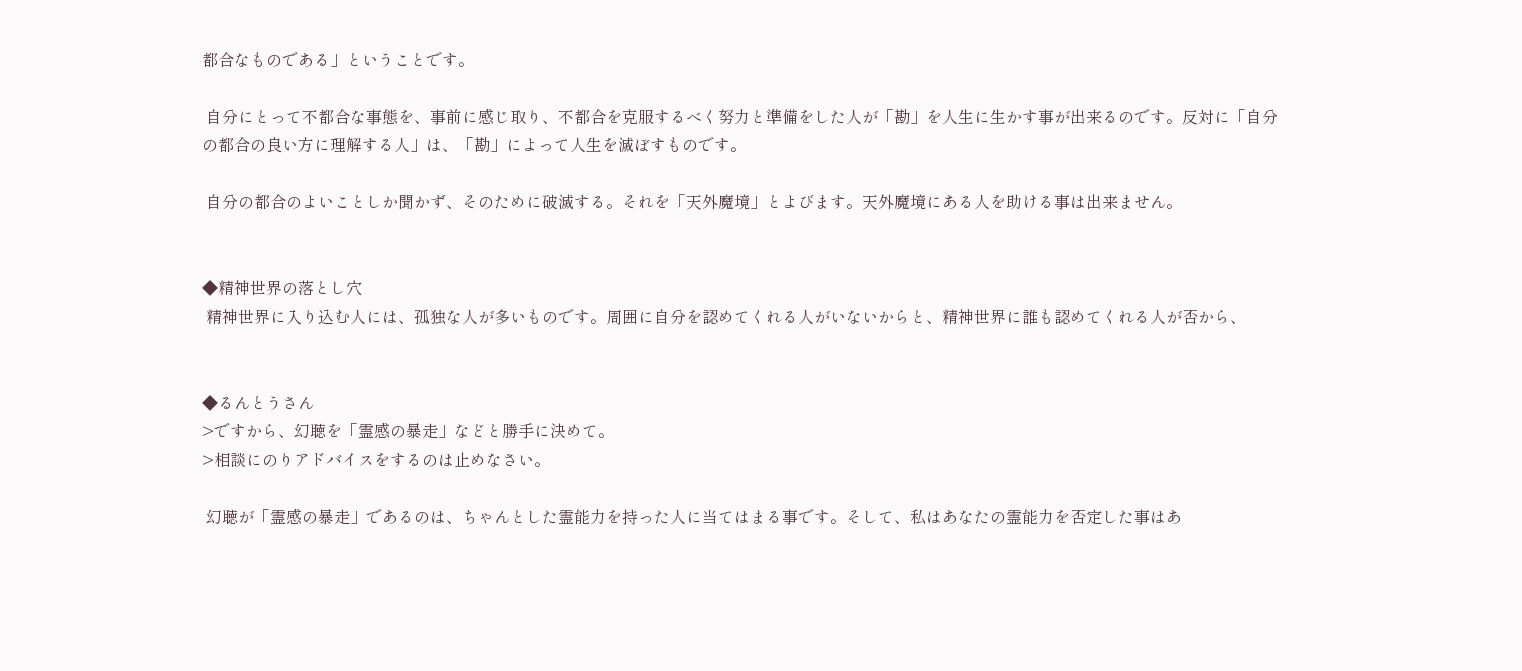都合なものである」ということです。

 自分にとって不都合な事態を、事前に感じ取り、不都合を克服するべく努力と準備をした人が「勘」を人生に生かす事が出来るのです。反対に「自分の都合の良い方に理解する人」は、「勘」によって人生を滅ぼすものです。

 自分の都合のよいことしか聞かず、そのために破滅する。それを「天外魔境」とよびます。天外魔境にある人を助ける事は出来ません。


◆精神世界の落とし穴
 精神世界に入り込む人には、孤独な人が多いものです。周囲に自分を認めてくれる人がいないからと、精神世界に誰も認めてくれる人が否から、


◆るんとうさん
>ですから、幻聴を「霊感の暴走」などと勝手に決めて。
>相談にのりアドバイスをするのは止めなさい。

 幻聴が「霊感の暴走」であるのは、ちゃんとした霊能力を持った人に当てはまる事です。そして、私はあなたの霊能力を否定した事はあ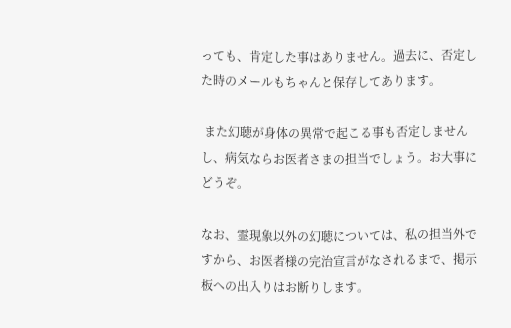っても、肯定した事はありません。過去に、否定した時のメールもちゃんと保存してあります。

 また幻聴が身体の異常で起こる事も否定しませんし、病気ならお医者さまの担当でしょう。お大事にどうぞ。

なお、霊現象以外の幻聴については、私の担当外ですから、お医者様の完治宣言がなされるまで、掲示板への出入りはお断りします。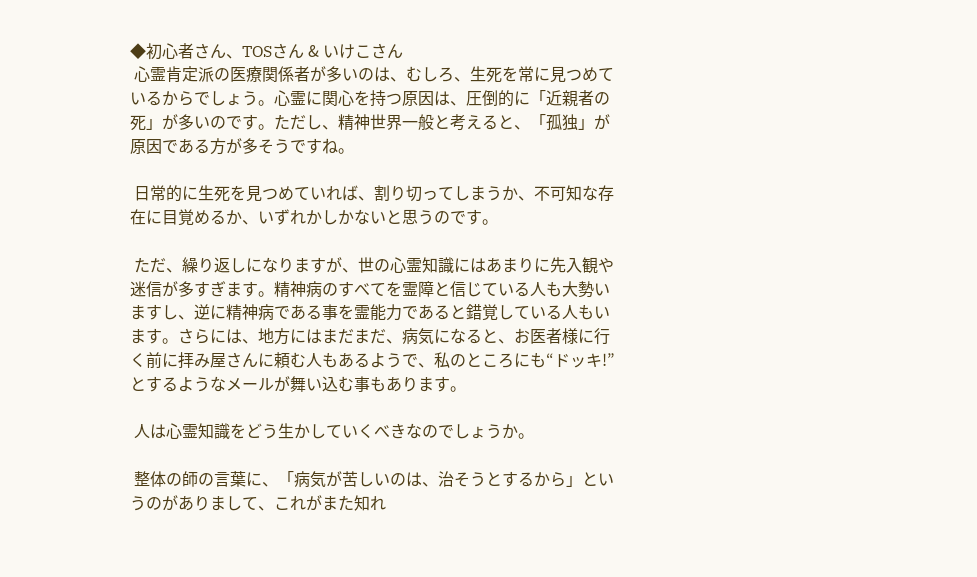◆初心者さん、TOSさん & いけこさん
 心霊肯定派の医療関係者が多いのは、むしろ、生死を常に見つめているからでしょう。心霊に関心を持つ原因は、圧倒的に「近親者の死」が多いのです。ただし、精神世界一般と考えると、「孤独」が原因である方が多そうですね。

 日常的に生死を見つめていれば、割り切ってしまうか、不可知な存在に目覚めるか、いずれかしかないと思うのです。

 ただ、繰り返しになりますが、世の心霊知識にはあまりに先入観や迷信が多すぎます。精神病のすべてを霊障と信じている人も大勢いますし、逆に精神病である事を霊能力であると錯覚している人もいます。さらには、地方にはまだまだ、病気になると、お医者様に行く前に拝み屋さんに頼む人もあるようで、私のところにも“ドッキ!”とするようなメールが舞い込む事もあります。

 人は心霊知識をどう生かしていくべきなのでしょうか。

 整体の師の言葉に、「病気が苦しいのは、治そうとするから」というのがありまして、これがまた知れ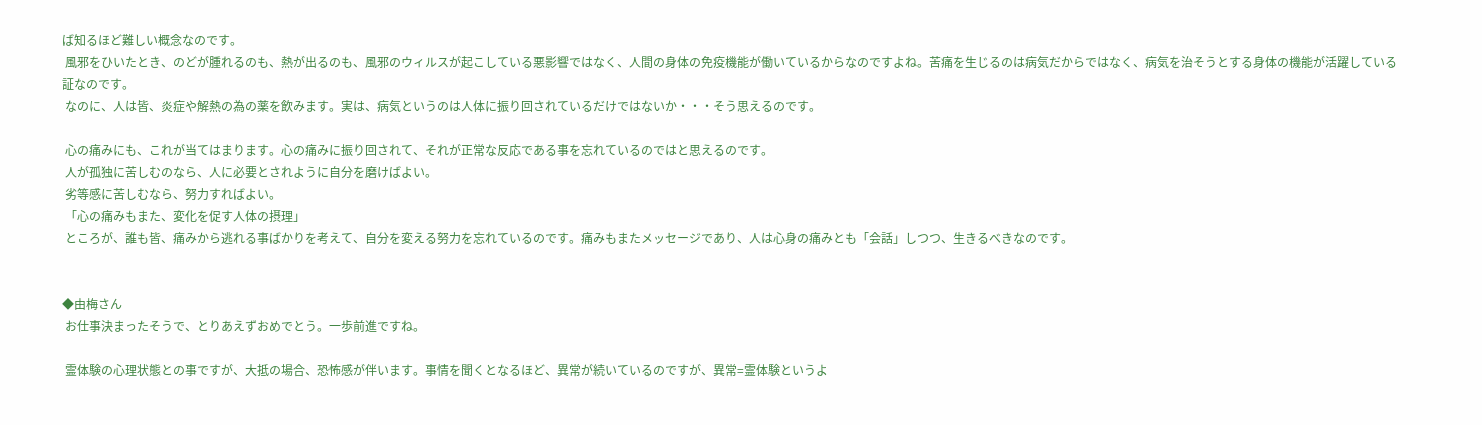ば知るほど難しい概念なのです。
 風邪をひいたとき、のどが腫れるのも、熱が出るのも、風邪のウィルスが起こしている悪影響ではなく、人間の身体の免疫機能が働いているからなのですよね。苦痛を生じるのは病気だからではなく、病気を治そうとする身体の機能が活躍している証なのです。
 なのに、人は皆、炎症や解熱の為の薬を飲みます。実は、病気というのは人体に振り回されているだけではないか・・・そう思えるのです。

 心の痛みにも、これが当てはまります。心の痛みに振り回されて、それが正常な反応である事を忘れているのではと思えるのです。
 人が孤独に苦しむのなら、人に必要とされように自分を磨けばよい。
 劣等感に苦しむなら、努力すればよい。
 「心の痛みもまた、変化を促す人体の摂理」
 ところが、誰も皆、痛みから逃れる事ばかりを考えて、自分を変える努力を忘れているのです。痛みもまたメッセージであり、人は心身の痛みとも「会話」しつつ、生きるべきなのです。


◆由梅さん
 お仕事決まったそうで、とりあえずおめでとう。一歩前進ですね。

 霊体験の心理状態との事ですが、大抵の場合、恐怖感が伴います。事情を聞くとなるほど、異常が続いているのですが、異常=霊体験というよ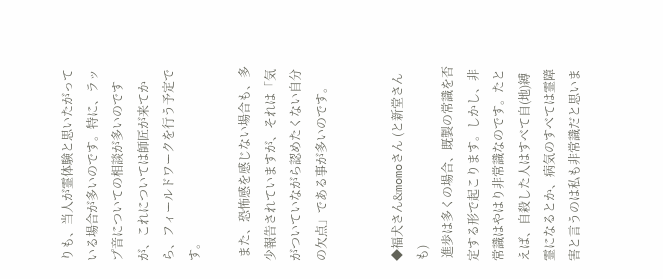りも、当人が霊体験と思いたがっている場合が多いのです。特に、ラップ音についての相談が多いのですが、これについては師匠が来てから、フィールドワークを行う予定です。

 また、恐怖感を感じない場合も、多少報告されていますが、それは「気がついていながら認めたくない自分の欠点」である事が多いのです。


◆福犬さん&momoさん (と新堂さんも)
 進歩は多くの場合、既製の常識を否定する形で起こります。しかし、非常識はやはり非常識なのです。たとえば、自殺した人はすべて自(地)縛霊になるとか、病気のすべては霊障害と言うのは私も非常識だと思いま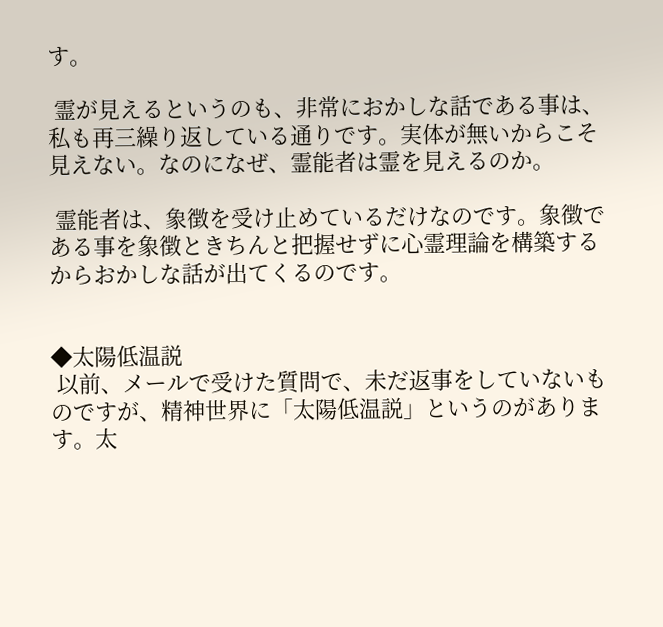す。

 霊が見えるというのも、非常におかしな話である事は、私も再三繰り返している通りです。実体が無いからこそ見えない。なのになぜ、霊能者は霊を見えるのか。

 霊能者は、象徴を受け止めているだけなのです。象徴である事を象徴ときちんと把握せずに心霊理論を構築するからおかしな話が出てくるのです。


◆太陽低温説
 以前、メールで受けた質問で、未だ返事をしていないものですが、精神世界に「太陽低温説」というのがあります。太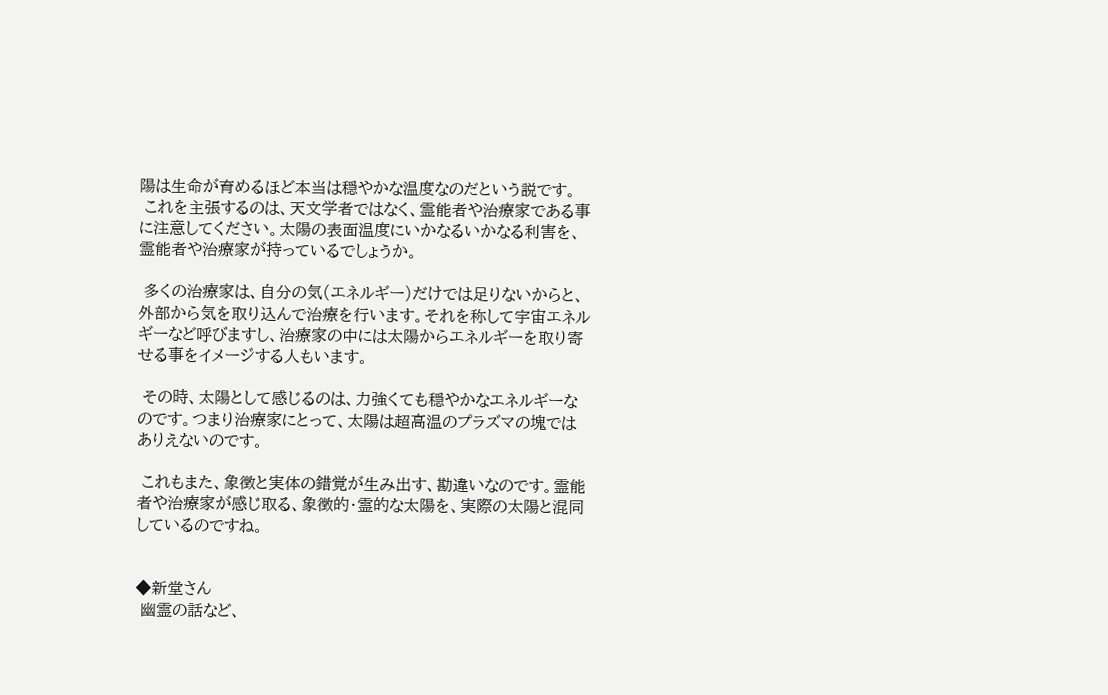陽は生命が育めるほど本当は穏やかな温度なのだという説です。
 これを主張するのは、天文学者ではなく、霊能者や治療家である事に注意してください。太陽の表面温度にいかなるいかなる利害を、霊能者や治療家が持っているでしょうか。

 多くの治療家は、自分の気(エネルギー)だけでは足りないからと、外部から気を取り込んで治療を行います。それを称して宇宙エネルギーなど呼びますし、治療家の中には太陽からエネルギーを取り寄せる事をイメージする人もいます。

 その時、太陽として感じるのは、力強くても穏やかなエネルギーなのです。つまり治療家にとって、太陽は超高温のプラズマの塊ではありえないのです。

 これもまた、象徴と実体の錯覚が生み出す、勘違いなのです。霊能者や治療家が感じ取る、象徴的・霊的な太陽を、実際の太陽と混同しているのですね。


◆新堂さん
 幽霊の話など、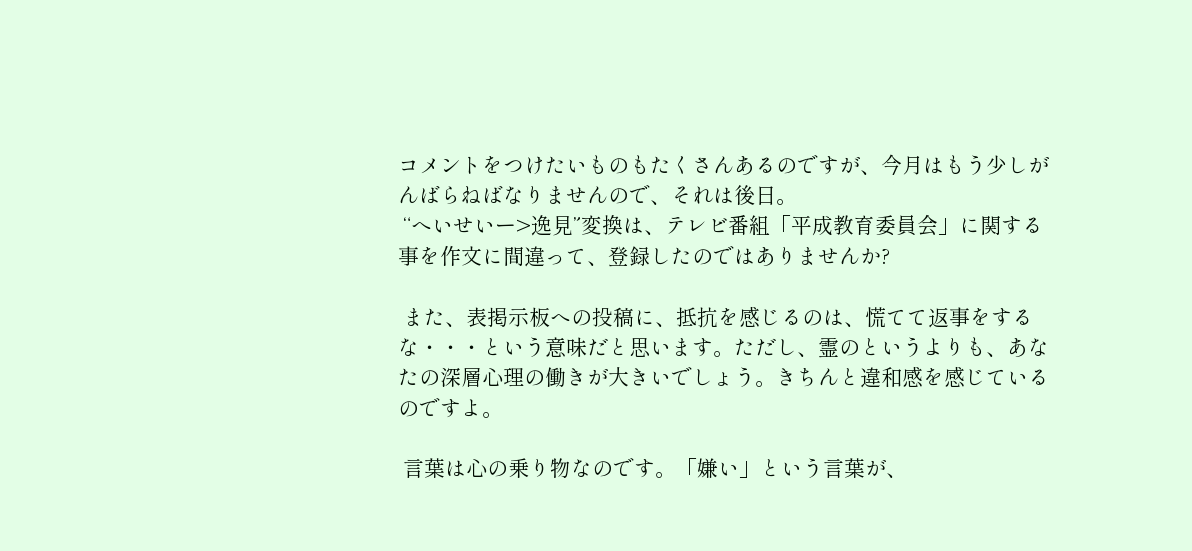コメントをつけたいものもたくさんあるのですが、今月はもう少しがんばらねばなりませんので、それは後日。
 “へいせいー>逸見”変換は、テレビ番組「平成教育委員会」に関する事を作文に間違って、登録したのではありませんか?

 また、表掲示板への投稿に、抵抗を感じるのは、慌てて返事をするな・・・という意味だと思います。ただし、霊のというよりも、あなたの深層心理の働きが大きいでしょう。きちんと違和感を感じているのですよ。

 言葉は心の乗り物なのです。「嫌い」という言葉が、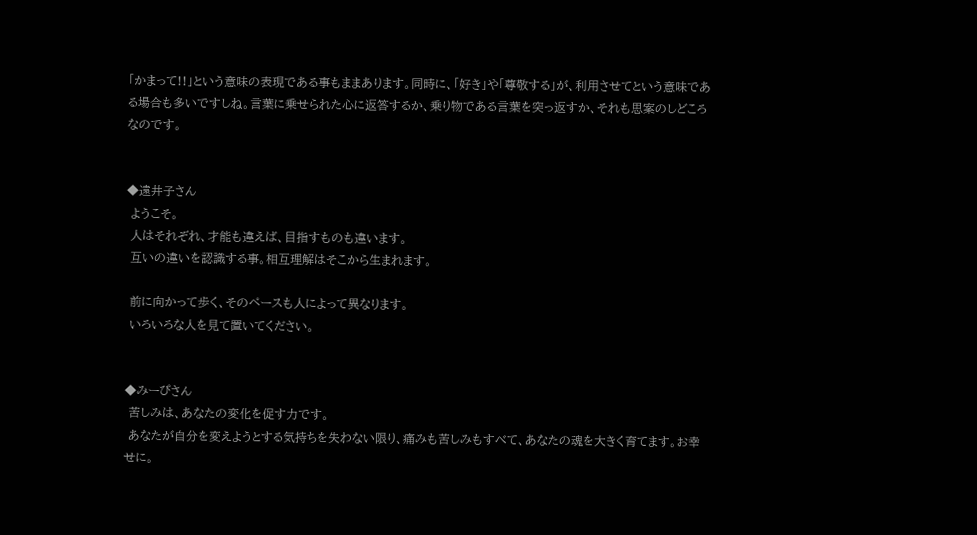「かまって!!」という意味の表現である事もままあります。同時に、「好き」や「尊敬する」が、利用させてという意味である場合も多いですしね。言葉に乗せられた心に返答するか、乗り物である言葉を突っ返すか、それも思案のしどころなのです。


◆遠井子さん
 ようこそ。
 人はそれぞれ、才能も違えば、目指すものも違います。
 互いの違いを認識する事。相互理解はそこから生まれます。

 前に向かって歩く、そのペースも人によって異なります。
 いろいろな人を見て置いてください。


◆みーぴさん
 苦しみは、あなたの変化を促す力です。
 あなたが自分を変えようとする気持ちを失わない限り、痛みも苦しみもすべて、あなたの魂を大きく育てます。お幸せに。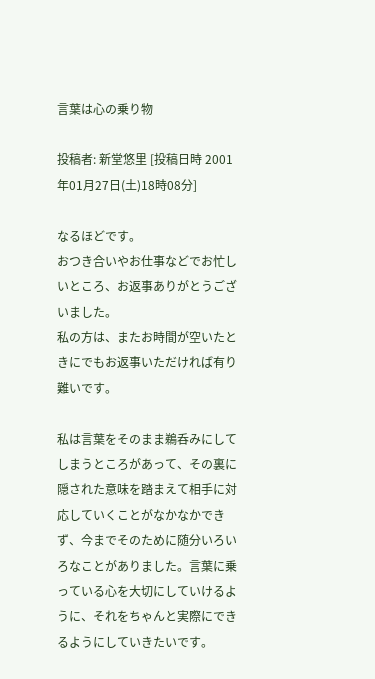言葉は心の乗り物

投稿者: 新堂悠里 [投稿日時 2001年01月27日(土)18時08分]

なるほどです。
おつき合いやお仕事などでお忙しいところ、お返事ありがとうございました。
私の方は、またお時間が空いたときにでもお返事いただければ有り難いです。

私は言葉をそのまま鵜呑みにしてしまうところがあって、その裏に隠された意味を踏まえて相手に対応していくことがなかなかできず、今までそのために随分いろいろなことがありました。言葉に乗っている心を大切にしていけるように、それをちゃんと実際にできるようにしていきたいです。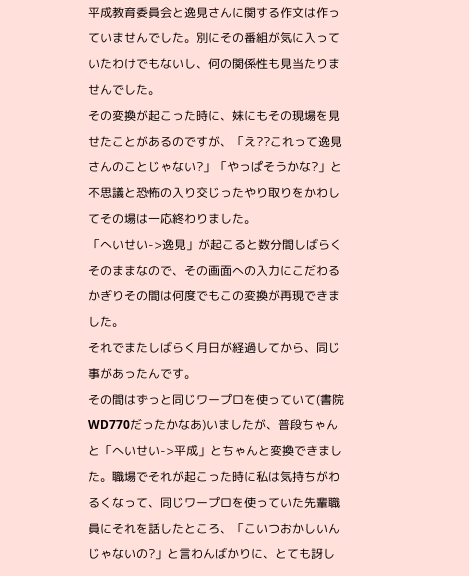平成教育委員会と逸見さんに関する作文は作っていませんでした。別にその番組が気に入っていたわけでもないし、何の関係性も見当たりませんでした。
その変換が起こった時に、妹にもその現場を見せたことがあるのですが、「え??これって逸見さんのことじゃない?」「やっぱそうかな?」と不思議と恐怖の入り交じったやり取りをかわしてその場は一応終わりました。
「へいせい->逸見」が起こると数分間しばらくそのままなので、その画面への入力にこだわるかぎりその間は何度でもこの変換が再現できました。
それでまたしばらく月日が経過してから、同じ事があったんです。
その間はずっと同じワープロを使っていて(書院WD770だったかなあ)いましたが、普段ちゃんと「へいせい->平成」とちゃんと変換できました。職場でそれが起こった時に私は気持ちがわるくなって、同じワープロを使っていた先輩職員にそれを話したところ、「こいつおかしいんじゃないの?」と言わんばかりに、とても訝し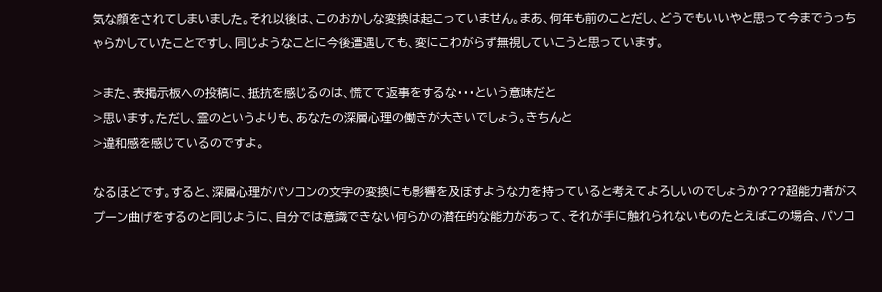気な顔をされてしまいました。それ以後は、このおかしな変換は起こっていません。まあ、何年も前のことだし、どうでもいいやと思って今までうっちゃらかしていたことですし、同じようなことに今後遭遇しても、変にこわがらず無視していこうと思っています。

>また、表掲示板への投稿に、抵抗を感じるのは、慌てて返事をするな・・・という意味だと
>思います。ただし、霊のというよりも、あなたの深層心理の働きが大きいでしょう。きちんと
>違和感を感じているのですよ。

なるほどです。すると、深層心理がパソコンの文字の変換にも影響を及ぼすような力を持っていると考えてよろしいのでしょうか???超能力者がスプーン曲げをするのと同じように、自分では意識できない何らかの潜在的な能力があって、それが手に触れられないものたとえばこの場合、パソコ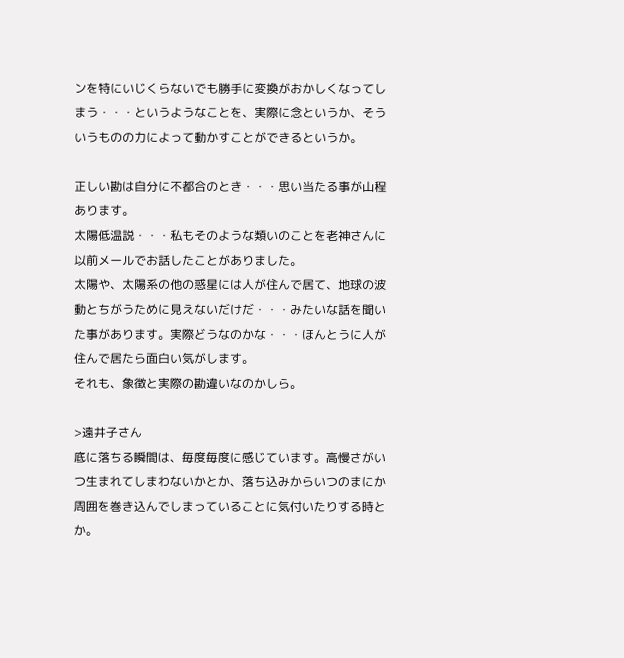ンを特にいじくらないでも勝手に変換がおかしくなってしまう・・・というようなことを、実際に念というか、そういうものの力によって動かすことができるというか。

正しい勘は自分に不都合のとき・・・思い当たる事が山程あります。
太陽低温説・・・私もそのような類いのことを老神さんに以前メールでお話したことがありました。
太陽や、太陽系の他の惑星には人が住んで居て、地球の波動とちがうために見えないだけだ・・・みたいな話を聞いた事があります。実際どうなのかな・・・ほんとうに人が住んで居たら面白い気がします。
それも、象徴と実際の勘違いなのかしら。

>遠井子さん
底に落ちる瞬間は、毎度毎度に感じています。高慢さがいつ生まれてしまわないかとか、落ち込みからいつのまにか周囲を巻き込んでしまっていることに気付いたりする時とか。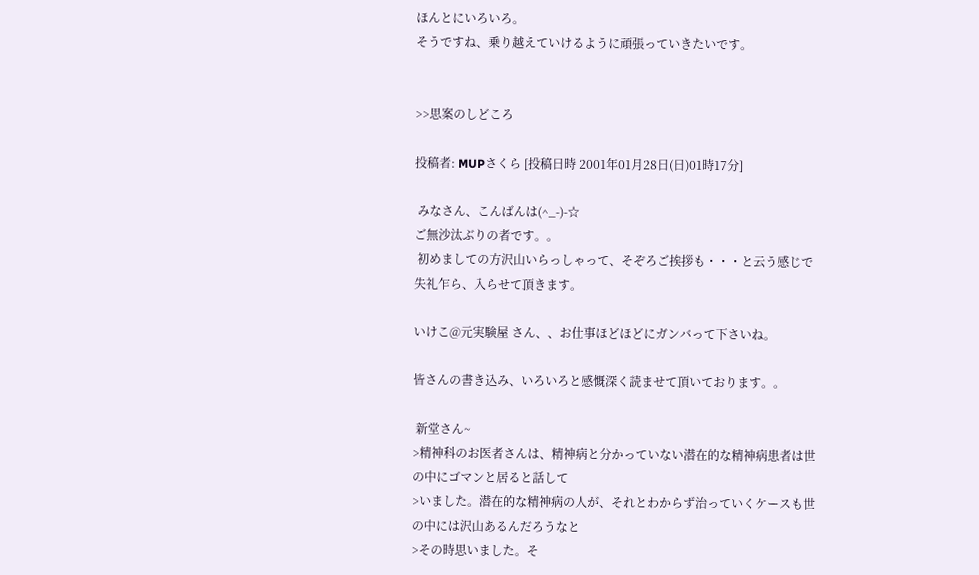ほんとにいろいろ。
そうですね、乗り越えていけるように頑張っていきたいです。


>>思案のしどころ

投稿者: MUPさくら [投稿日時 2001年01月28日(日)01時17分]

 みなさん、こんばんは(^_-)-☆
ご無沙汰ぶりの者です。。
 初めましての方沢山いらっしゃって、そぞろご挨拶も・・・と云う感じで失礼乍ら、入らせて頂きます。

いけこ@元実験屋 さん、、お仕事ほどほどにガンバって下さいね。

皆さんの書き込み、いろいろと感慨深く読ませて頂いております。。

 新堂さん~
>精神科のお医者さんは、精神病と分かっていない潜在的な精神病患者は世の中にゴマンと居ると話して
>いました。潜在的な精神病の人が、それとわからず治っていくケースも世の中には沢山あるんだろうなと
>その時思いました。そ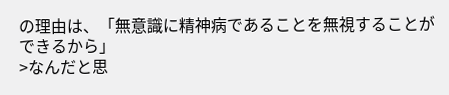の理由は、「無意識に精神病であることを無視することができるから」
>なんだと思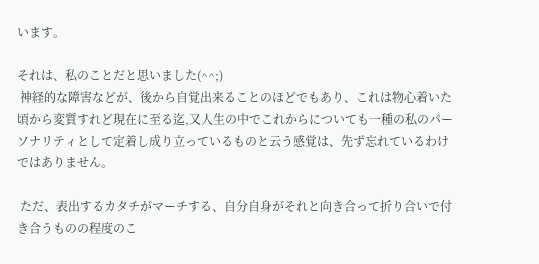います。

それは、私のことだと思いました(^^;)
 神経的な障害などが、後から自覚出来ることのほどでもあり、これは物心着いた頃から変質すれど現在に至る迄,又人生の中でこれからについても一種の私のパーソナリティとして定着し成り立っているものと云う感覚は、先ず忘れているわけではありません。

 ただ、表出するカタチがマーチする、自分自身がそれと向き合って折り合いで付き合うものの程度のこ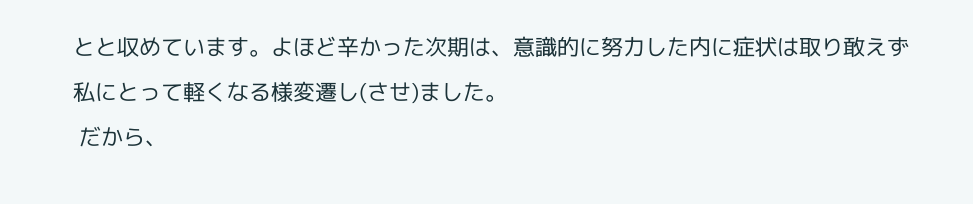とと収めています。よほど辛かった次期は、意識的に努力した内に症状は取り敢えず私にとって軽くなる様変遷し(させ)ました。
 だから、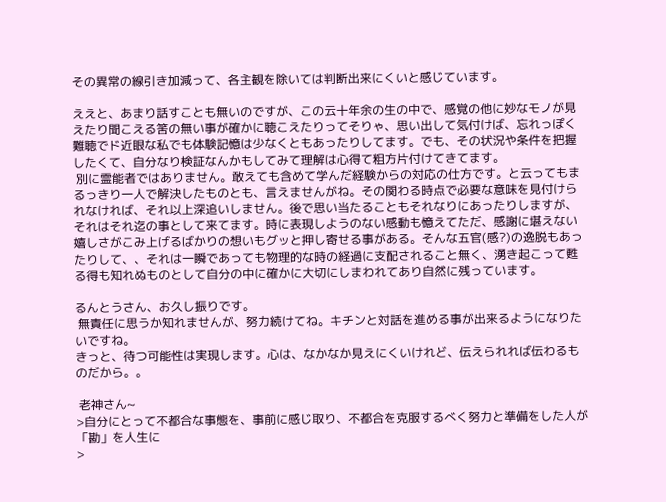その異常の線引き加減って、各主観を除いては判断出来にくいと感じています。

ええと、あまり話すことも無いのですが、この云十年余の生の中で、感覚の他に妙なモノが見えたり聞こえる筈の無い事が確かに聴こえたりってそりゃ、思い出して気付けば、忘れっぽく難聴でド近眼な私でも体験記憶は少なくともあったりしてます。でも、その状況や条件を把握したくて、自分なり検証なんかもしてみて理解は心得て粗方片付けてきてます。
 別に霊能者ではありません。敢えても含めて学んだ経験からの対応の仕方です。と云ってもまるっきり一人で解決したものとも、言えませんがね。その関わる時点で必要な意味を見付けられなければ、それ以上深追いしません。後で思い当たることもそれなりにあったりしますが、それはそれ迄の事として来てます。時に表現しようのない感動も憶えてただ、感謝に堪えない嬉しさがこみ上げるばかりの想いもグッと押し寄せる事がある。そんな五官(感?)の逸脱もあったりして、、それは一瞬であっても物理的な時の経過に支配されること無く、湧き起こって甦る得も知れぬものとして自分の中に確かに大切にしまわれてあり自然に残っています。

るんとうさん、お久し振りです。
 無責任に思うか知れませんが、努力続けてね。キチンと対話を進める事が出来るようになりたいですね。
きっと、待つ可能性は実現します。心は、なかなか見えにくいけれど、伝えられれば伝わるものだから。。

 老神さん~
>自分にとって不都合な事態を、事前に感じ取り、不都合を克服するべく努力と準備をした人が「勘」を人生に
>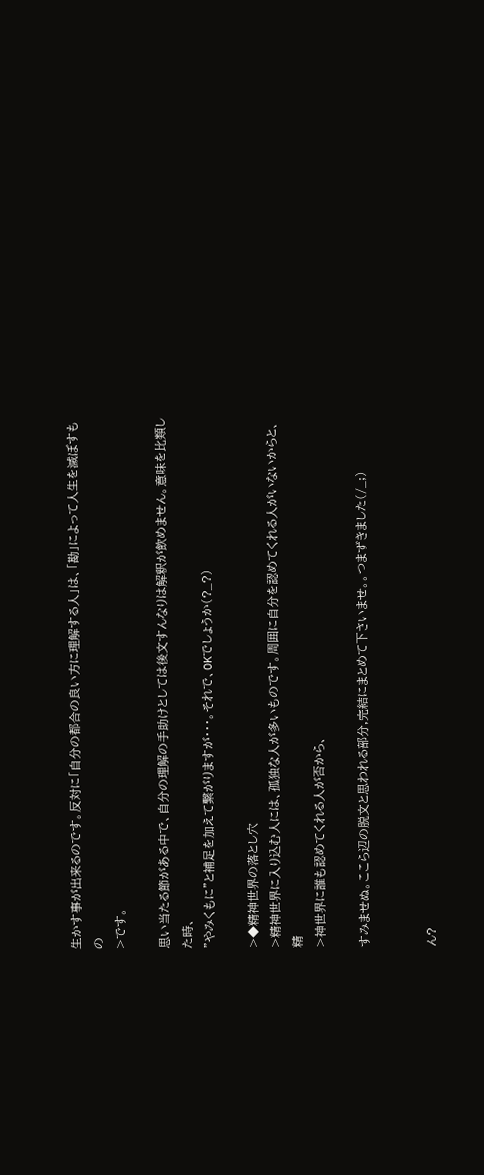生かす事が出来るのです。反対に「自分の都合の良い方に理解する人」は、「勘」によって人生を滅ぼすもの
>です。

思い当たる節がある中で、自分の理解の手助けとしては後文すんなりは解釈が飲めません。意味を比類した時、
”やみくもに”と補足を加えて繋がりますが・・・。それで、OKでしょうか(?_?)

>◆精神世界の落とし穴
>精神世界に入り込む人には、孤独な人が多いものです。周囲に自分を認めてくれる人がいないからと、精
>神世界に誰も認めてくれる人が否から、

すみませぬ。ここら辺の脱文と思われる部分,完結にまとめて下さいませ。。つまずきました(/_;)


ん?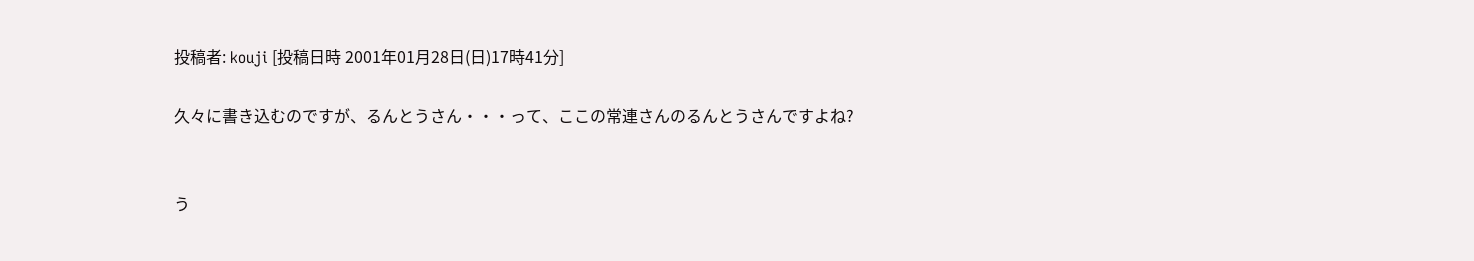投稿者: kouji [投稿日時 2001年01月28日(日)17時41分]

久々に書き込むのですが、るんとうさん・・・って、ここの常連さんのるんとうさんですよね?


う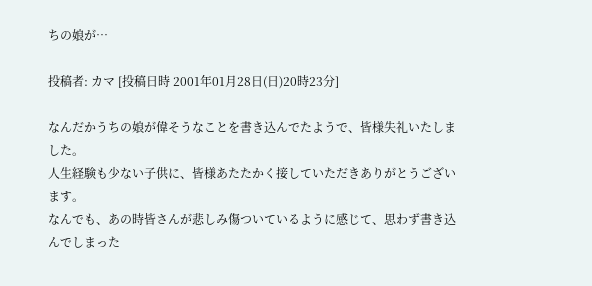ちの娘が…

投稿者: カマ [投稿日時 2001年01月28日(日)20時23分]

なんだかうちの娘が偉そうなことを書き込んでたようで、皆様失礼いたしました。
人生経験も少ない子供に、皆様あたたかく接していただきありがとうございます。
なんでも、あの時皆さんが悲しみ傷ついているように感じて、思わず書き込んでしまった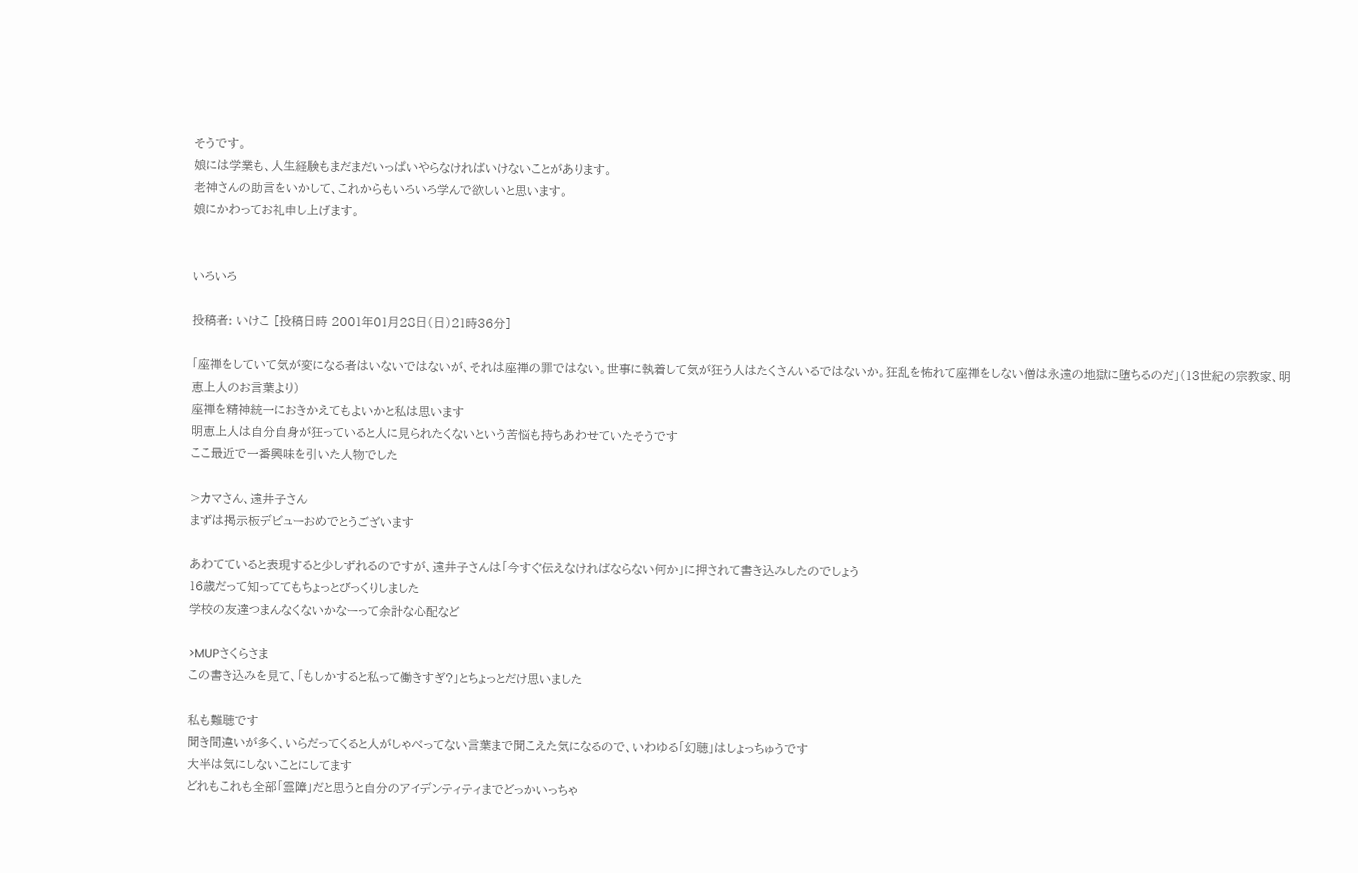そうです。
娘には学業も、人生経験もまだまだいっぱいやらなければいけないことがあります。
老神さんの助言をいかして、これからもいろいろ学んで欲しいと思います。
娘にかわってお礼申し上げます。


いろいろ

投稿者: いけこ [投稿日時 2001年01月28日(日)21時36分]

「座禅をしていて気が変になる者はいないではないが、それは座禅の罪ではない。世事に執着して気が狂う人はたくさんいるではないか。狂乱を怖れて座禅をしない僧は永遠の地獄に堕ちるのだ」(13世紀の宗教家、明恵上人のお言葉より)
座禅を精神統一におきかえてもよいかと私は思います
明恵上人は自分自身が狂っていると人に見られたくないという苦悩も持ちあわせていたそうです
ここ最近で一番興味を引いた人物でした

>カマさん、遠井子さん
まずは掲示板デビューおめでとうございます

あわてていると表現すると少しずれるのですが、遠井子さんは「今すぐ伝えなければならない何か」に押されて書き込みしたのでしょう
16歳だって知っててもちょっとびっくりしました
学校の友達つまんなくないかなーって余計な心配など

>MUPさくらさま
この書き込みを見て、「もしかすると私って働きすぎ?」とちょっとだけ思いました

私も難聴です
聞き間違いが多く、いらだってくると人がしゃべってない言葉まで聞こえた気になるので、いわゆる「幻聴」はしょっちゅうです
大半は気にしないことにしてます
どれもこれも全部「霊障」だと思うと自分のアイデンティティまでどっかいっちゃ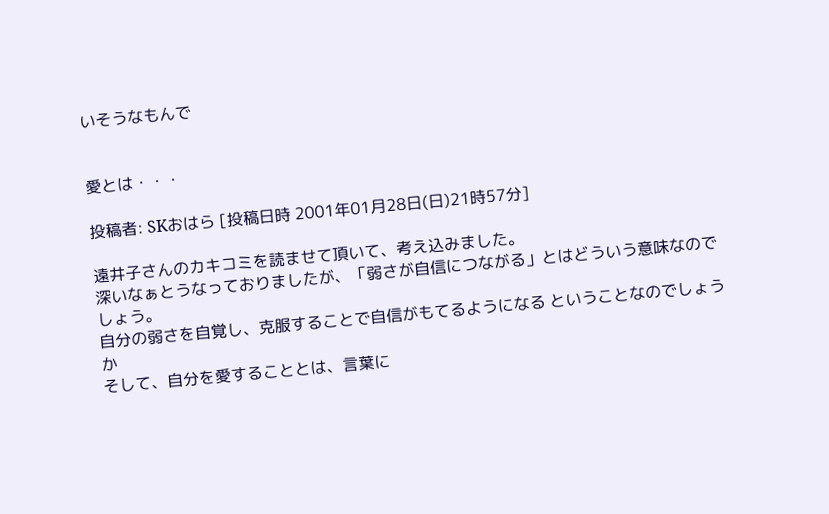いそうなもんで


愛とは・・・

投稿者: SKおはら [投稿日時 2001年01月28日(日)21時57分]

遠井子さんのカキコミを読ませて頂いて、考え込みました。
深いなぁとうなっておりましたが、「弱さが自信につながる」とはどういう意味なのでしょう。
自分の弱さを自覚し、克服することで自信がもてるようになる ということなのでしょうか
そして、自分を愛することとは、言葉に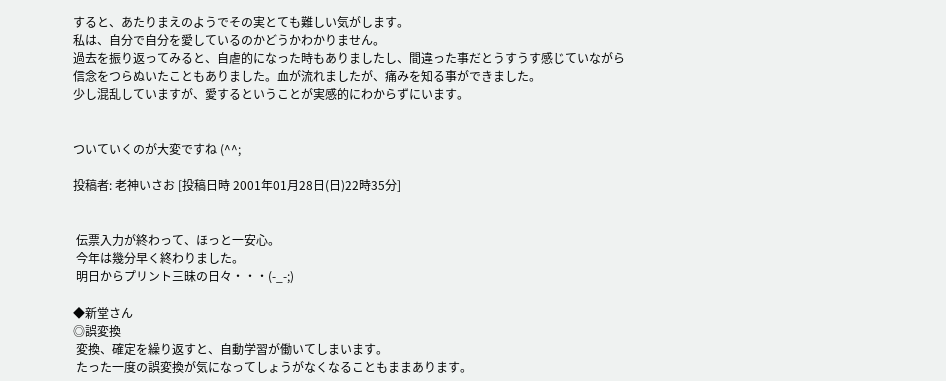すると、あたりまえのようでその実とても難しい気がします。
私は、自分で自分を愛しているのかどうかわかりません。
過去を振り返ってみると、自虐的になった時もありましたし、間違った事だとうすうす感じていながら
信念をつらぬいたこともありました。血が流れましたが、痛みを知る事ができました。
少し混乱していますが、愛するということが実感的にわからずにいます。


ついていくのが大変ですね (^^;

投稿者: 老神いさお [投稿日時 2001年01月28日(日)22時35分]


 伝票入力が終わって、ほっと一安心。
 今年は幾分早く終わりました。
 明日からプリント三昧の日々・・・(-_-;)

◆新堂さん
◎誤変換
 変換、確定を繰り返すと、自動学習が働いてしまいます。
 たった一度の誤変換が気になってしょうがなくなることもままあります。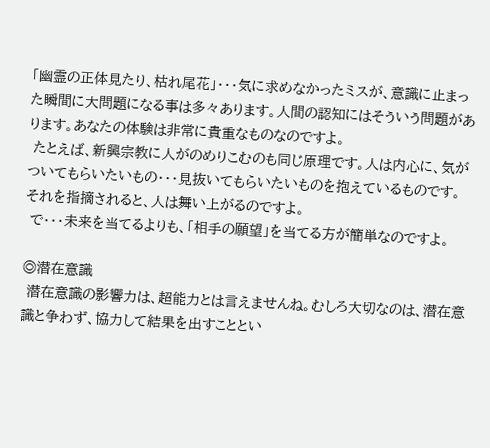「幽霊の正体見たり、枯れ尾花」・・・気に求めなかったミスが、意識に止まった瞬間に大問題になる事は多々あります。人間の認知にはそういう問題があります。あなたの体験は非常に貴重なものなのですよ。
 たとえば、新興宗教に人がのめりこむのも同じ原理です。人は内心に、気がついてもらいたいもの・・・見抜いてもらいたいものを抱えているものです。それを指摘されると、人は舞い上がるのですよ。
 で・・・未来を当てるよりも、「相手の願望」を当てる方が簡単なのですよ。

◎潜在意識
 潜在意識の影響力は、超能力とは言えませんね。むしろ大切なのは、潜在意識と争わず、協力して結果を出すこととい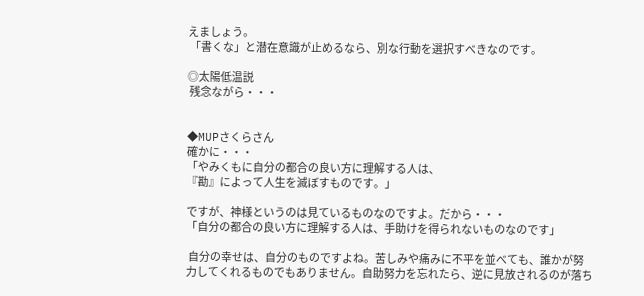えましょう。
 「書くな」と潜在意識が止めるなら、別な行動を選択すべきなのです。

◎太陽低温説
 残念ながら・・・


◆MUPさくらさん
確かに・・・
「やみくもに自分の都合の良い方に理解する人は、
『勘』によって人生を滅ぼすものです。」

ですが、神様というのは見ているものなのですよ。だから・・・
「自分の都合の良い方に理解する人は、手助けを得られないものなのです」

 自分の幸せは、自分のものですよね。苦しみや痛みに不平を並べても、誰かが努力してくれるものでもありません。自助努力を忘れたら、逆に見放されるのが落ち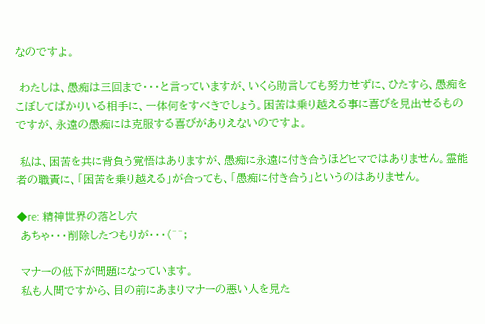なのですよ。

 わたしは、愚痴は三回まで・・・と言っていますが、いくら助言しても努力せずに、ひたすら、愚痴をこぼしてばかりいる相手に、一体何をすべきでしょう。困苦は乗り越える事に喜びを見出せるものですが、永遠の愚痴には克服する喜びがありえないのですよ。

 私は、困苦を共に背負う覚悟はありますが、愚痴に永遠に付き合うほどヒマではありません。霊能者の職責に、「困苦を乗り越える」が合っても、「愚痴に付き合う」というのはありません。

◆re: 精神世界の落とし穴
 あちゃ・・・削除したつもりが・・・(^^;

 マナーの低下が問題になっています。
 私も人間ですから、目の前にあまりマナーの悪い人を見た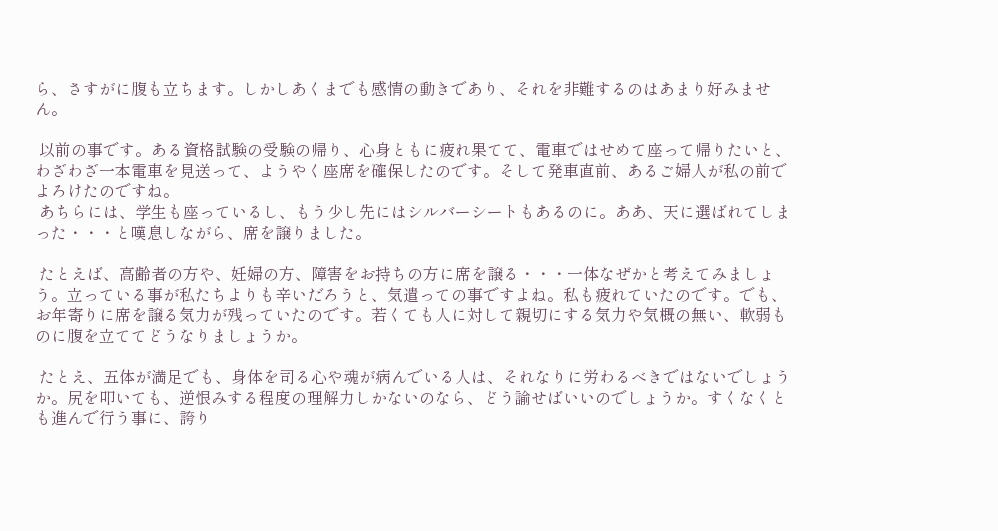ら、さすがに腹も立ちます。しかしあくまでも感情の動きであり、それを非難するのはあまり好みません。

 以前の事です。ある資格試験の受験の帰り、心身ともに疲れ果てて、電車ではせめて座って帰りたいと、わざわざ一本電車を見送って、ようやく座席を確保したのです。そして発車直前、あるご婦人が私の前でよろけたのですね。
 あちらには、学生も座っているし、もう少し先にはシルバーシートもあるのに。ああ、天に選ばれてしまった・・・と嘆息しながら、席を譲りました。

 たとえば、高齢者の方や、妊婦の方、障害をお持ちの方に席を譲る・・・一体なぜかと考えてみましょう。立っている事が私たちよりも辛いだろうと、気遣っての事ですよね。私も疲れていたのです。でも、お年寄りに席を譲る気力が残っていたのです。若くても人に対して親切にする気力や気概の無い、軟弱ものに腹を立ててどうなりましょうか。

 たとえ、五体が満足でも、身体を司る心や魂が病んでいる人は、それなりに労わるべきではないでしょうか。尻を叩いても、逆恨みする程度の理解力しかないのなら、どう諭せばいいのでしょうか。すくなくとも進んで行う事に、誇り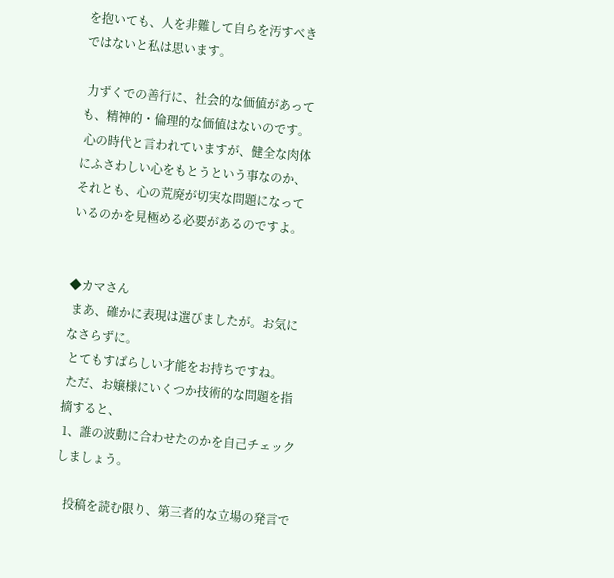を抱いても、人を非難して自らを汚すべきではないと私は思います。

 力ずくでの善行に、社会的な価値があっても、精神的・倫理的な価値はないのです。
 心の時代と言われていますが、健全な肉体にふさわしい心をもとうという事なのか、それとも、心の荒廃が切実な問題になっているのかを見極める必要があるのですよ。


◆カマさん
 まあ、確かに表現は選びましたが。お気になさらずに。
 とてもすばらしい才能をお持ちですね。
 ただ、お嬢様にいくつか技術的な問題を指摘すると、
 1、誰の波動に合わせたのかを自己チェックしましょう。

   投稿を読む限り、第三者的な立場の発言で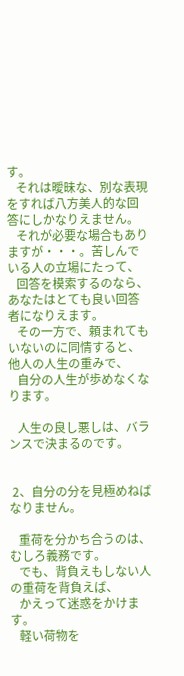す。
   それは曖昧な、別な表現をすれば八方美人的な回答にしかなりえません。
   それが必要な場合もありますが・・・。苦しんでいる人の立場にたって、
   回答を模索するのなら、あなたはとても良い回答者になりえます。
   その一方で、頼まれてもいないのに同情すると、他人の人生の重みで、
   自分の人生が歩めなくなります。

   人生の良し悪しは、バランスで決まるのです。


 2、自分の分を見極めねばなりません。

   重荷を分かち合うのは、むしろ義務です。
   でも、背負えもしない人の重荷を背負えば、
   かえって迷惑をかけます。
   軽い荷物を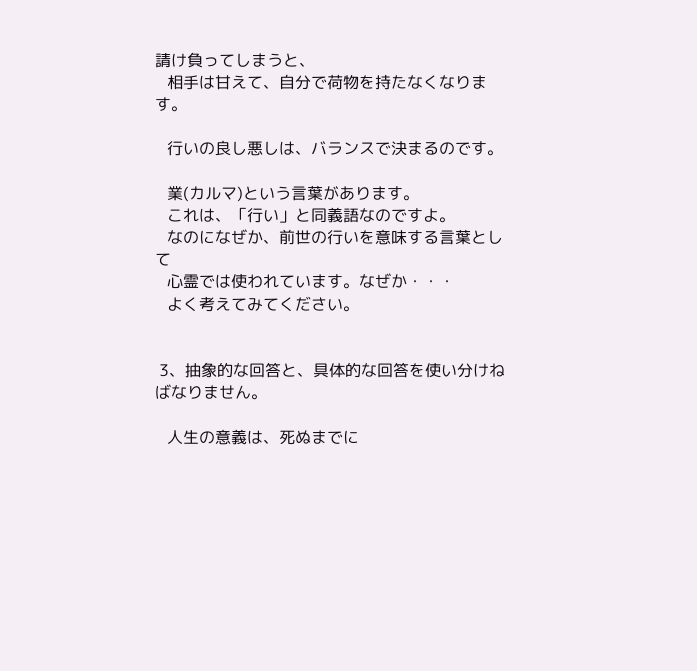請け負ってしまうと、
   相手は甘えて、自分で荷物を持たなくなります。

   行いの良し悪しは、バランスで決まるのです。

   業(カルマ)という言葉があります。
   これは、「行い」と同義語なのですよ。
   なのになぜか、前世の行いを意味する言葉として
   心霊では使われています。なぜか・・・
   よく考えてみてください。


 3、抽象的な回答と、具体的な回答を使い分けねばなりません。

   人生の意義は、死ぬまでに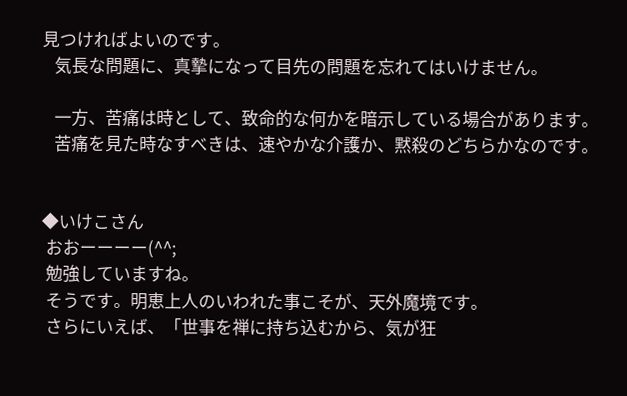見つければよいのです。
   気長な問題に、真摯になって目先の問題を忘れてはいけません。

   一方、苦痛は時として、致命的な何かを暗示している場合があります。
   苦痛を見た時なすべきは、速やかな介護か、黙殺のどちらかなのです。


◆いけこさん
 おおーーーー(^^;
 勉強していますね。
 そうです。明恵上人のいわれた事こそが、天外魔境です。
 さらにいえば、「世事を禅に持ち込むから、気が狂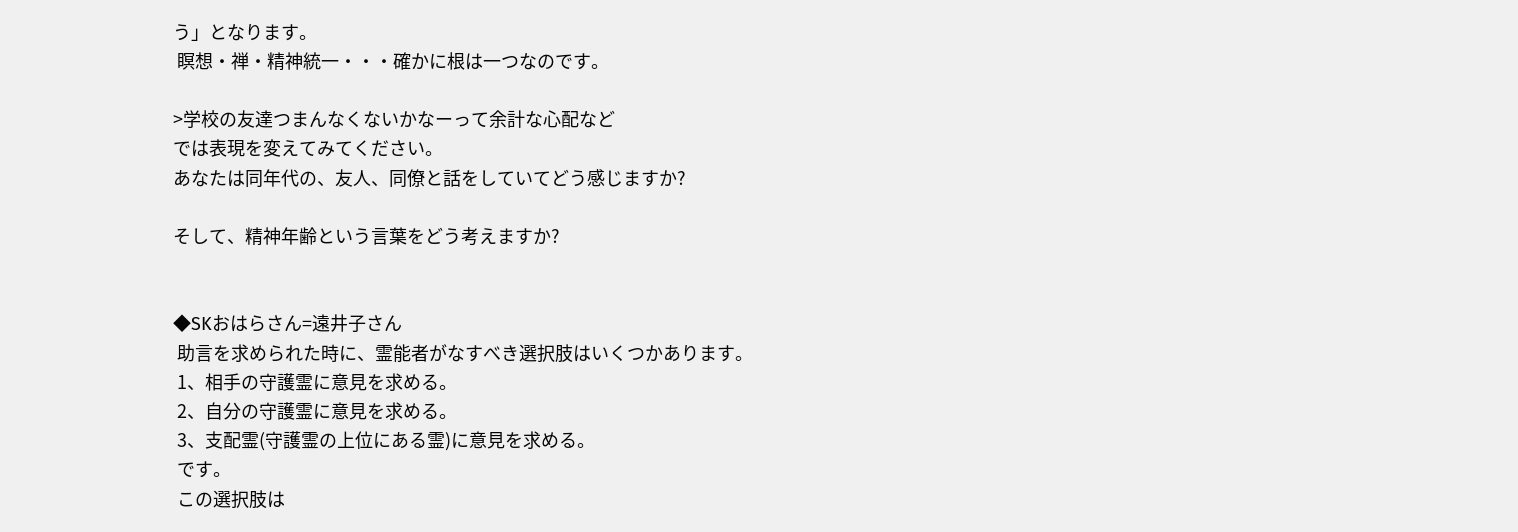う」となります。
 瞑想・禅・精神統一・・・確かに根は一つなのです。

>学校の友達つまんなくないかなーって余計な心配など
では表現を変えてみてください。
あなたは同年代の、友人、同僚と話をしていてどう感じますか?

そして、精神年齢という言葉をどう考えますか?


◆SKおはらさん=遠井子さん
 助言を求められた時に、霊能者がなすべき選択肢はいくつかあります。
 1、相手の守護霊に意見を求める。
 2、自分の守護霊に意見を求める。
 3、支配霊(守護霊の上位にある霊)に意見を求める。
 です。
 この選択肢は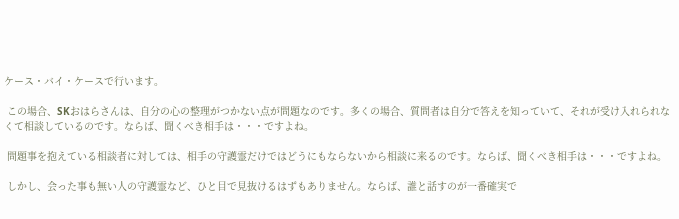ケース・バイ・ケースで行います。

 この場合、SKおはらさんは、自分の心の整理がつかない点が問題なのです。多くの場合、質問者は自分で答えを知っていて、それが受け入れられなくて相談しているのです。ならば、聞くべき相手は・・・ですよね。

 問題事を抱えている相談者に対しては、相手の守護霊だけではどうにもならないから相談に来るのです。ならば、聞くべき相手は・・・ですよね。

 しかし、会った事も無い人の守護霊など、ひと目で見抜けるはずもありません。ならば、誰と話すのが一番確実で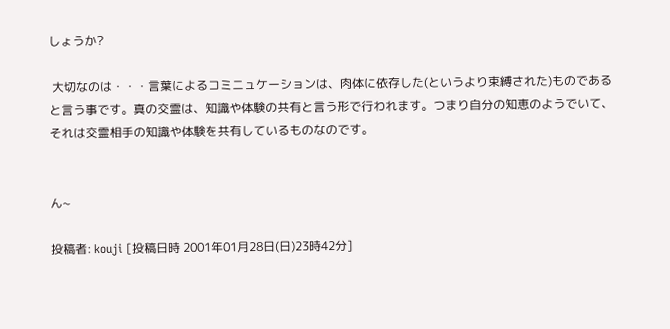しょうか?

 大切なのは・・・言葉によるコミニュケーションは、肉体に依存した(というより束縛された)ものであると言う事です。真の交霊は、知識や体験の共有と言う形で行われます。つまり自分の知恵のようでいて、それは交霊相手の知識や体験を共有しているものなのです。


ん~

投稿者: kouji [投稿日時 2001年01月28日(日)23時42分]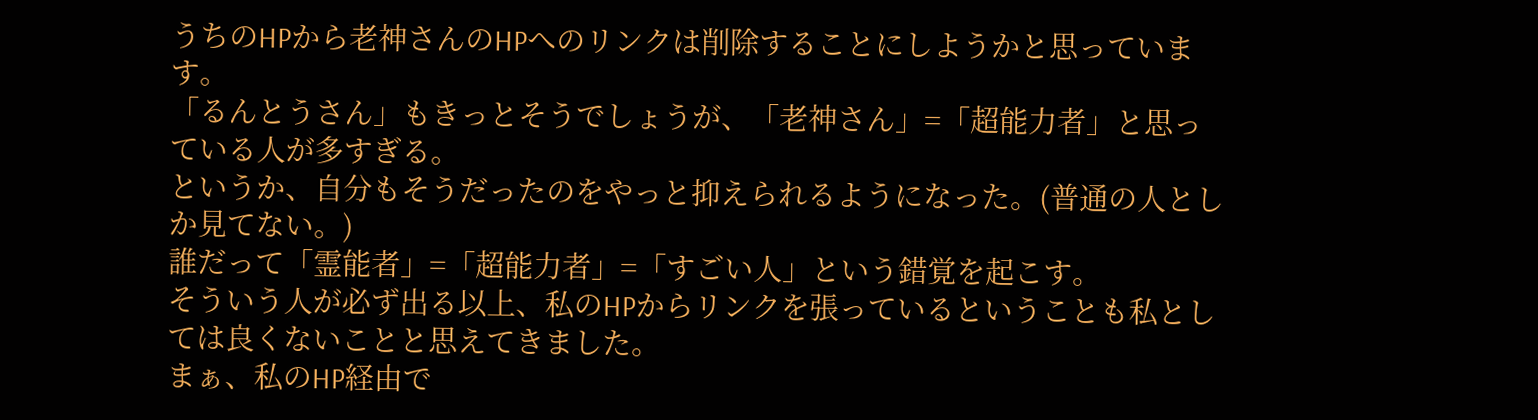うちのHPから老神さんのHPへのリンクは削除することにしようかと思っています。
「るんとうさん」もきっとそうでしょうが、「老神さん」=「超能力者」と思っている人が多すぎる。
というか、自分もそうだったのをやっと抑えられるようになった。(普通の人としか見てない。)
誰だって「霊能者」=「超能力者」=「すごい人」という錯覚を起こす。
そういう人が必ず出る以上、私のHPからリンクを張っているということも私としては良くないことと思えてきました。
まぁ、私のHP経由で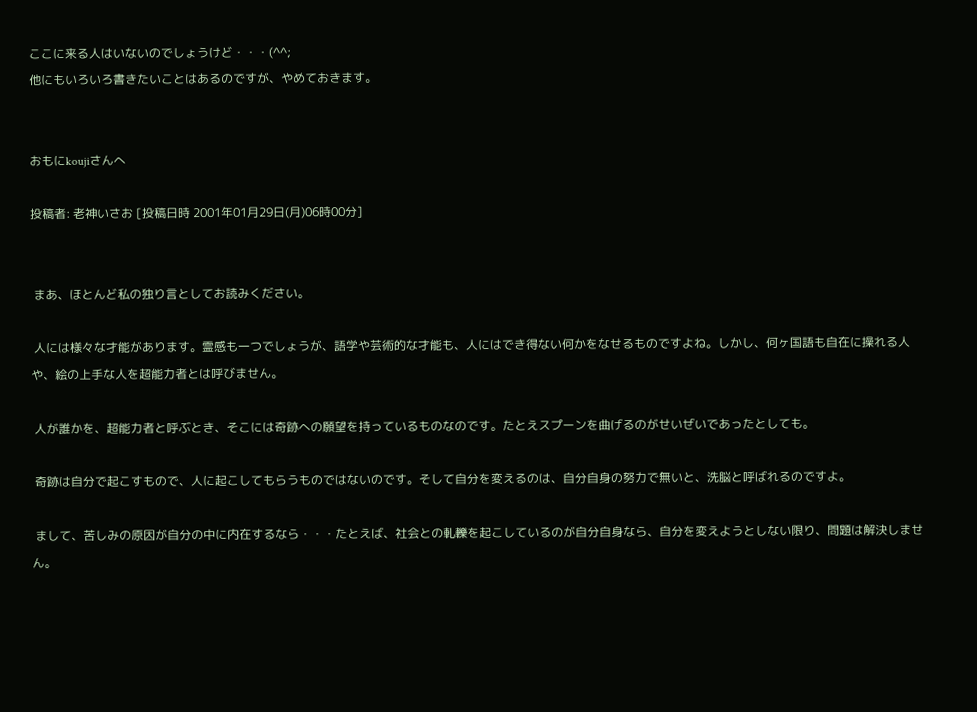ここに来る人はいないのでしょうけど・・・(^^;
他にもいろいろ書きたいことはあるのですが、やめておきます。


おもにkoujiさんへ

投稿者: 老神いさお [投稿日時 2001年01月29日(月)06時00分]


 まあ、ほとんど私の独り言としてお読みください。

 人には様々な才能があります。霊感も一つでしょうが、語学や芸術的な才能も、人にはでき得ない何かをなせるものですよね。しかし、何ヶ国語も自在に操れる人や、絵の上手な人を超能力者とは呼びません。

 人が誰かを、超能力者と呼ぶとき、そこには奇跡への願望を持っているものなのです。たとえスプーンを曲げるのがせいぜいであったとしても。

 奇跡は自分で起こすもので、人に起こしてもらうものではないのです。そして自分を変えるのは、自分自身の努力で無いと、洗脳と呼ばれるのですよ。

 まして、苦しみの原因が自分の中に内在するなら・・・たとえば、社会との軋轢を起こしているのが自分自身なら、自分を変えようとしない限り、問題は解決しません。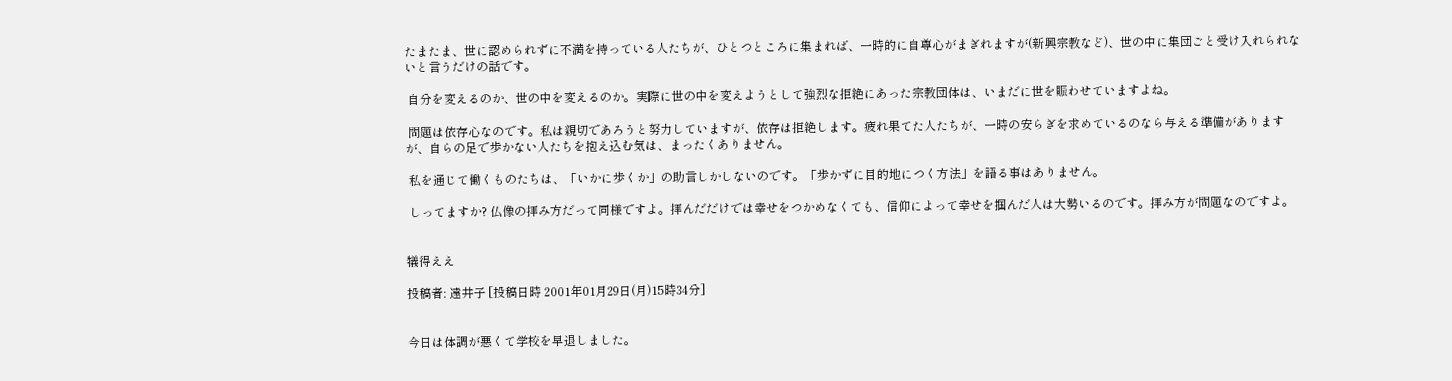たまたま、世に認められずに不満を持っている人たちが、ひとつところに集まれば、一時的に自尊心がまぎれますが(新興宗教など)、世の中に集団ごと受け入れられないと言うだけの話です。

 自分を変えるのか、世の中を変えるのか。実際に世の中を変えようとして強烈な拒絶にあった宗教団体は、いまだに世を賑わせていますよね。

 問題は依存心なのです。私は親切であろうと努力していますが、依存は拒絶します。疲れ果てた人たちが、一時の安らぎを求めているのなら与える準備がありますが、自らの足で歩かない人たちを抱え込む気は、まったくありません。

 私を通じて働くものたちは、「いかに歩くか」の助言しかしないのです。「歩かずに目的地につく方法」を語る事はありません。

 しってますか? 仏像の拝み方だって同様ですよ。拝んだだけでは幸せをつかめなくても、信仰によって幸せを掴んだ人は大勢いるのです。拝み方が問題なのですよ。


犠得ええ

投稿者: 遠井子 [投稿日時 2001年01月29日(月)15時34分]


今日は体調が悪くて学校を早退しました。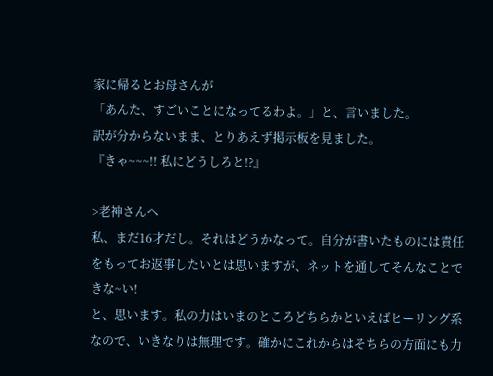家に帰るとお母さんが
「あんた、すごいことになってるわよ。」と、言いました。
訳が分からないまま、とりあえず掲示板を見ました。
『きゃ~~~!! 私にどうしろと!?』

>老神さんへ
私、まだ16才だし。それはどうかなって。自分が書いたものには責任をもってお返事したいとは思いますが、ネットを通してそんなことできな~い!
と、思います。私の力はいまのところどちらかといえばヒーリング系なので、いきなりは無理です。確かにこれからはそちらの方面にも力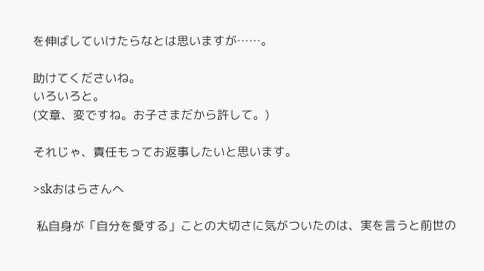を伸ばしていけたらなとは思いますが……。

助けてくださいね。
いろいろと。
(文章、変ですね。お子さまだから許して。)

それじゃ、責任もってお返事したいと思います。

>skおはらさんへ

 私自身が「自分を愛する」ことの大切さに気がついたのは、実を言うと前世の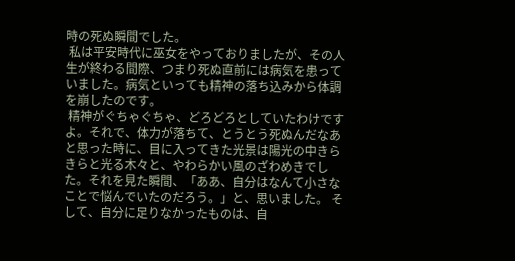時の死ぬ瞬間でした。
 私は平安時代に巫女をやっておりましたが、その人生が終わる間際、つまり死ぬ直前には病気を患っていました。病気といっても精神の落ち込みから体調を崩したのです。
 精神がぐちゃぐちゃ、どろどろとしていたわけですよ。それで、体力が落ちて、とうとう死ぬんだなあと思った時に、目に入ってきた光景は陽光の中きらきらと光る木々と、やわらかい風のざわめきでした。それを見た瞬間、「ああ、自分はなんて小さなことで悩んでいたのだろう。」と、思いました。 そして、自分に足りなかったものは、自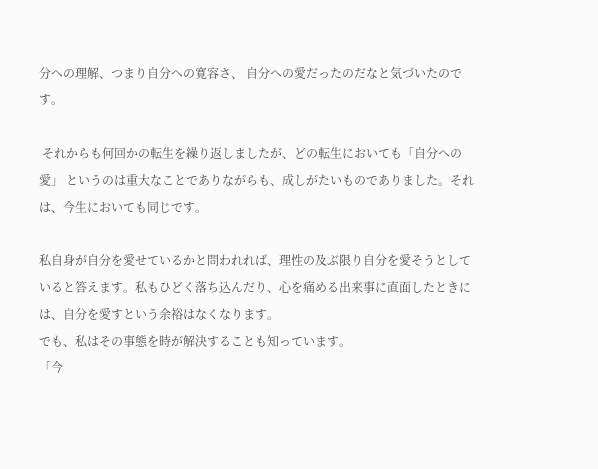分への理解、つまり自分への寛容さ、 自分への愛だったのだなと気づいたのです。

 それからも何回かの転生を繰り返しましたが、どの転生においても「自分への愛」 というのは重大なことでありながらも、成しがたいものでありました。それは、今生においても同じです。

私自身が自分を愛せているかと問われれば、理性の及ぶ限り自分を愛そうとしていると答えます。私もひどく落ち込んだり、心を痛める出来事に直面したときには、自分を愛すという余裕はなくなります。
でも、私はその事態を時が解決することも知っています。
「今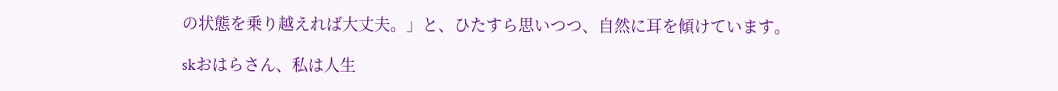の状態を乗り越えれば大丈夫。」と、ひたすら思いつつ、自然に耳を傾けています。

skおはらさん、私は人生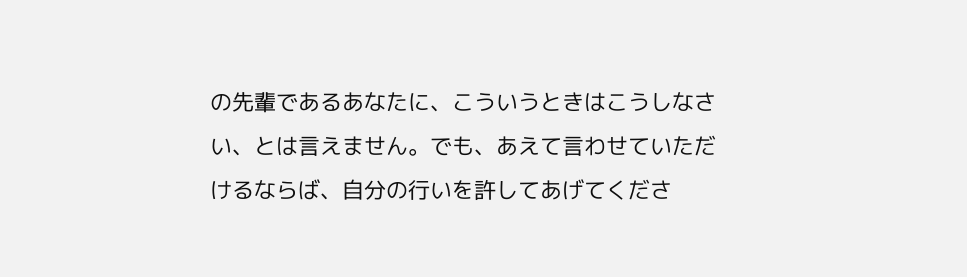の先輩であるあなたに、こういうときはこうしなさい、とは言えません。でも、あえて言わせていただけるならば、自分の行いを許してあげてくださ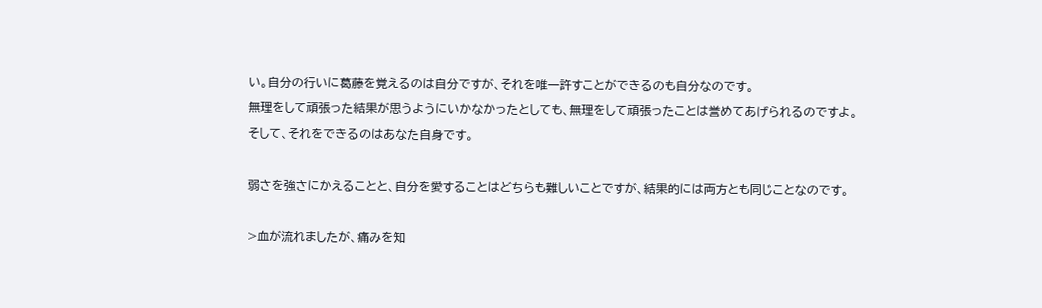い。自分の行いに葛藤を覚えるのは自分ですが、それを唯一許すことができるのも自分なのです。
無理をして頑張った結果が思うようにいかなかったとしても、無理をして頑張ったことは誉めてあげられるのですよ。そして、それをできるのはあなた自身です。

弱さを強さにかえることと、自分を愛することはどちらも難しいことですが、結果的には両方とも同じことなのです。

>血が流れましたが、痛みを知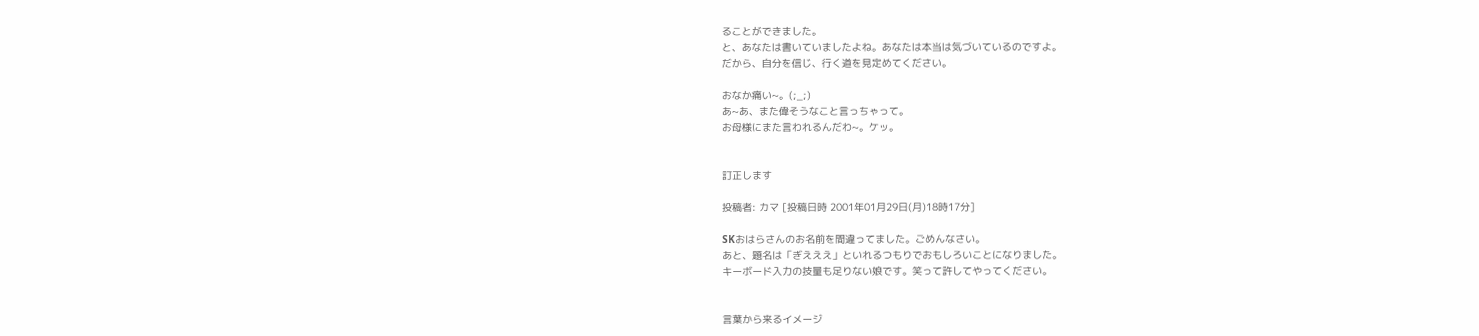ることができました。
と、あなたは書いていましたよね。あなたは本当は気づいているのですよ。
だから、自分を信じ、行く道を見定めてください。

おなか痛い~。(;_;)
あ~あ、また偉そうなこと言っちゃって。
お母様にまた言われるんだわ~。ケッ。


訂正します

投稿者: カマ [投稿日時 2001年01月29日(月)18時17分]

SKおはらさんのお名前を間違ってました。ごめんなさい。
あと、題名は「ぎえええ」といれるつもりでおもしろいことになりました。
キーボード入力の技量も足りない娘です。笑って許してやってください。


言葉から来るイメージ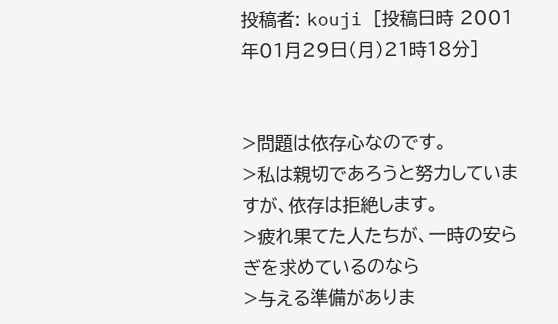投稿者: kouji [投稿日時 2001年01月29日(月)21時18分]


>問題は依存心なのです。
>私は親切であろうと努力していますが、依存は拒絶します。
>疲れ果てた人たちが、一時の安らぎを求めているのなら
>与える準備がありま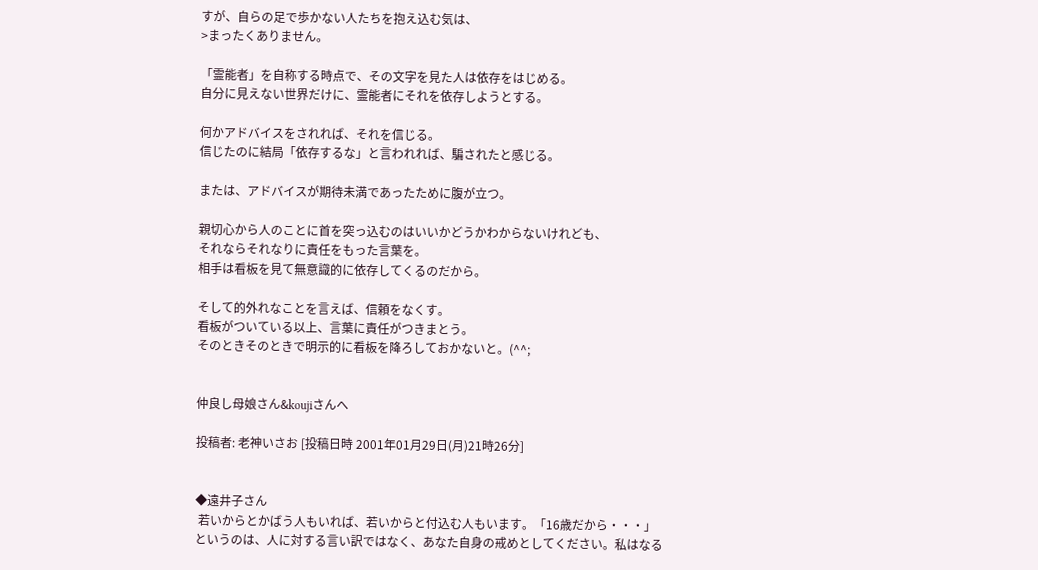すが、自らの足で歩かない人たちを抱え込む気は、
>まったくありません。

「霊能者」を自称する時点で、その文字を見た人は依存をはじめる。
自分に見えない世界だけに、霊能者にそれを依存しようとする。

何かアドバイスをされれば、それを信じる。
信じたのに結局「依存するな」と言われれば、騙されたと感じる。

または、アドバイスが期待未満であったために腹が立つ。

親切心から人のことに首を突っ込むのはいいかどうかわからないけれども、
それならそれなりに責任をもった言葉を。
相手は看板を見て無意識的に依存してくるのだから。

そして的外れなことを言えば、信頼をなくす。
看板がついている以上、言葉に責任がつきまとう。
そのときそのときで明示的に看板を降ろしておかないと。(^^;


仲良し母娘さん&koujiさんへ

投稿者: 老神いさお [投稿日時 2001年01月29日(月)21時26分]


◆遠井子さん
 若いからとかばう人もいれば、若いからと付込む人もいます。「16歳だから・・・」というのは、人に対する言い訳ではなく、あなた自身の戒めとしてください。私はなる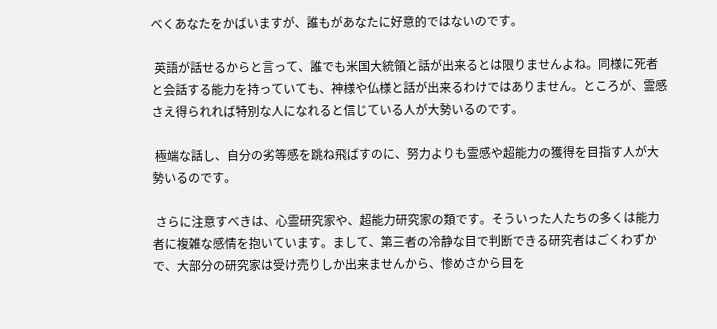べくあなたをかばいますが、誰もがあなたに好意的ではないのです。

 英語が話せるからと言って、誰でも米国大統領と話が出来るとは限りませんよね。同様に死者と会話する能力を持っていても、神様や仏様と話が出来るわけではありません。ところが、霊感さえ得られれば特別な人になれると信じている人が大勢いるのです。

 極端な話し、自分の劣等感を跳ね飛ばすのに、努力よりも霊感や超能力の獲得を目指す人が大勢いるのです。

 さらに注意すべきは、心霊研究家や、超能力研究家の類です。そういった人たちの多くは能力者に複雑な感情を抱いています。まして、第三者の冷静な目で判断できる研究者はごくわずかで、大部分の研究家は受け売りしか出来ませんから、惨めさから目を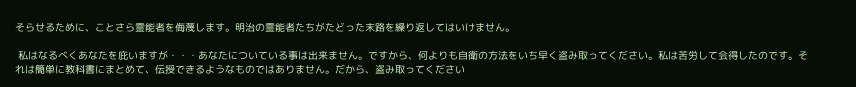そらせるために、ことさら霊能者を侮蔑します。明治の霊能者たちがたどった末路を繰り返してはいけません。

 私はなるべくあなたを庇いますが・・・あなたについている事は出来ません。ですから、何よりも自衛の方法をいち早く盗み取ってください。私は苦労して会得したのです。それは簡単に教科書にまとめて、伝授できるようなものではありません。だから、盗み取ってください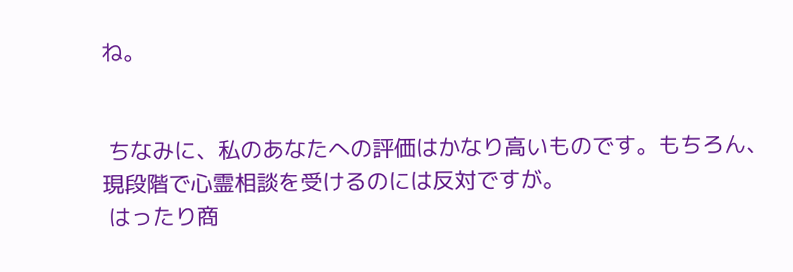ね。


 ちなみに、私のあなたへの評価はかなり高いものです。もちろん、現段階で心霊相談を受けるのには反対ですが。
 はったり商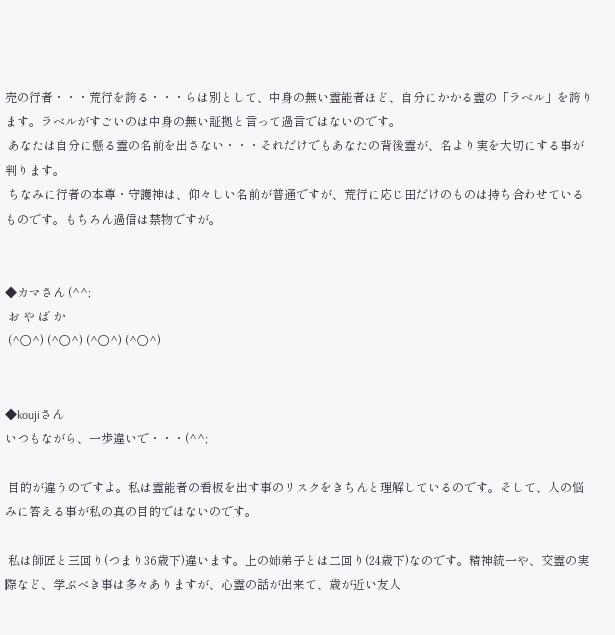売の行者・・・荒行を誇る・・・らは別として、中身の無い霊能者ほど、自分にかかる霊の「ラベル」を誇ります。ラベルがすごいのは中身の無い証拠と言って過言ではないのです。
 あなたは自分に懸る霊の名前を出さない・・・それだけでもあなたの背後霊が、名より実を大切にする事が判ります。
 ちなみに行者の本尊・守護神は、仰々しい名前が普通ですが、荒行に応じ田だけのものは持ち合わせているものです。もちろん過信は禁物ですが。


◆カマさん (^^;
 お や ば か
 (^○^) (^○^) (^○^) (^○^)


◆koujiさん
いつもながら、一歩違いで・・・(^^;

 目的が違うのですよ。私は霊能者の看板を出す事のリスクをきちんと理解しているのです。そして、人の悩みに答える事が私の真の目的ではないのです。

 私は師匠と三回り(つまり36歳下)違います。上の姉弟子とは二回り(24歳下)なのです。精神統一や、交霊の実際など、学ぶべき事は多々ありますが、心霊の話が出来て、歳が近い友人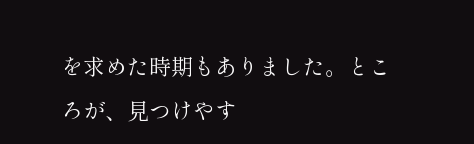を求めた時期もありました。ところが、見つけやす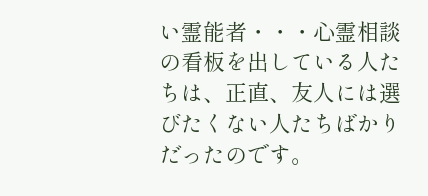い霊能者・・・心霊相談の看板を出している人たちは、正直、友人には選びたくない人たちばかりだったのです。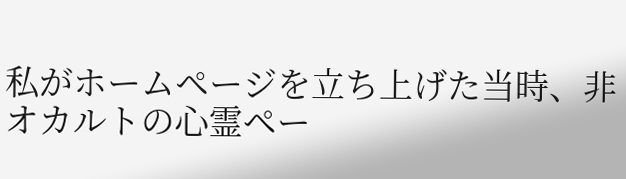私がホームページを立ち上げた当時、非オカルトの心霊ペー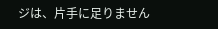ジは、片手に足りません